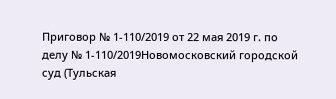Приговор № 1-110/2019 от 22 мая 2019 г. по делу № 1-110/2019Новомосковский городской суд (Тульская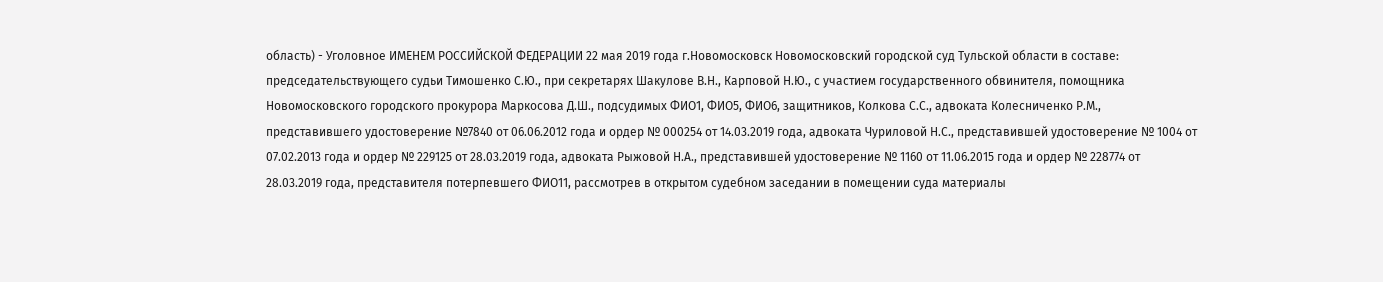область) - Уголовное ИМЕНЕМ РОССИЙСКОЙ ФЕДЕРАЦИИ 22 мая 2019 года г.Новомосковск Новомосковский городской суд Тульской области в составе: председательствующего судьи Тимошенко С.Ю., при секретарях Шакулове В.Н., Карповой Н.Ю., с участием государственного обвинителя, помощника Новомосковского городского прокурора Маркосова Д.Ш., подсудимых ФИО1, ФИО5, ФИО6, защитников, Колкова С.С., адвоката Колесниченко Р.М., представившего удостоверение №7840 от 06.06.2012 года и ордер № 000254 от 14.03.2019 года, адвоката Чуриловой Н.С., представившей удостоверение № 1004 от 07.02.2013 года и ордер № 229125 от 28.03.2019 года, адвоката Рыжовой Н.А., представившей удостоверение № 1160 от 11.06.2015 года и ордер № 228774 от 28.03.2019 года, представителя потерпевшего ФИО11, рассмотрев в открытом судебном заседании в помещении суда материалы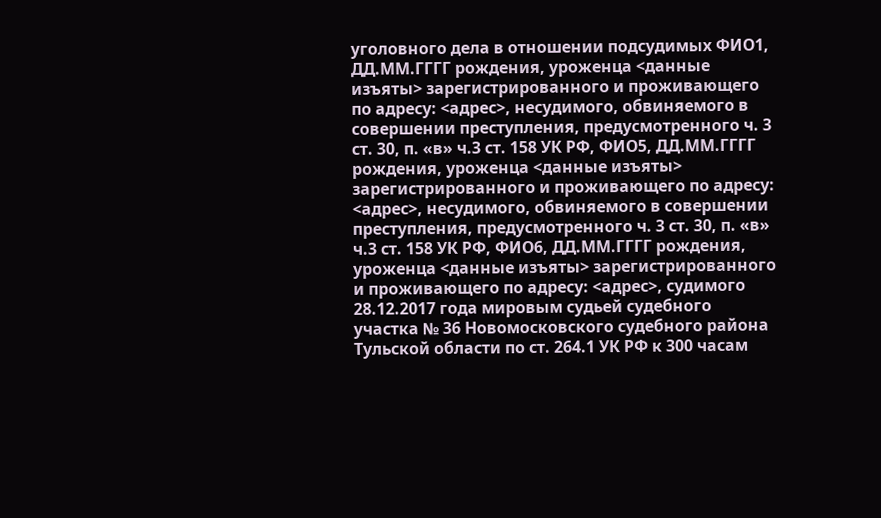уголовного дела в отношении подсудимых ФИО1, ДД.ММ.ГГГГ рождения, уроженца <данные изъяты> зарегистрированного и проживающего по адресу: <адрес>, несудимого, обвиняемого в совершении преступления, предусмотренного ч. 3 ст. 30, п. «в» ч.3 ст. 158 УК РФ, ФИО5, ДД.ММ.ГГГГ рождения, уроженца <данные изъяты> зарегистрированного и проживающего по адресу: <адрес>, несудимого, обвиняемого в совершении преступления, предусмотренного ч. 3 ст. 30, п. «в» ч.3 ст. 158 УК РФ, ФИО6, ДД.ММ.ГГГГ рождения, уроженца <данные изъяты> зарегистрированного и проживающего по адресу: <адрес>, судимого 28.12.2017 года мировым судьей судебного участка № 36 Новомосковского судебного района Тульской области по ст. 264.1 УК РФ к 300 часам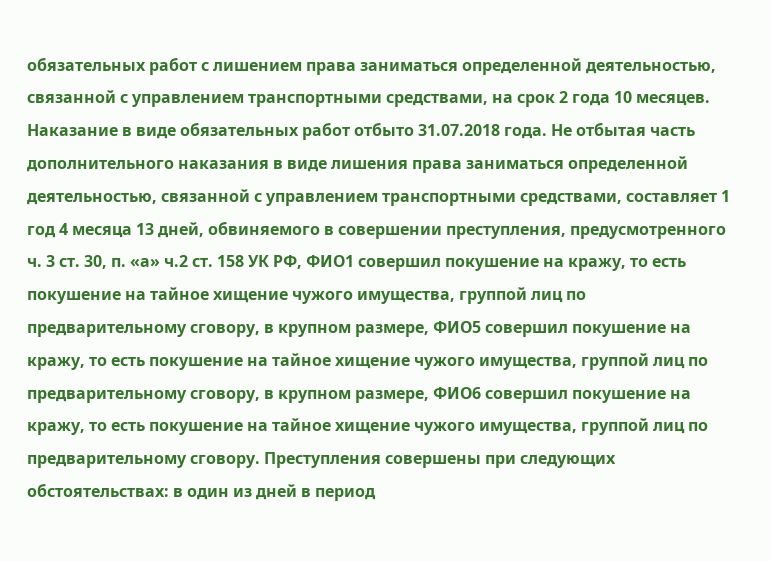обязательных работ с лишением права заниматься определенной деятельностью, связанной с управлением транспортными средствами, на срок 2 года 10 месяцев. Наказание в виде обязательных работ отбыто 31.07.2018 года. Не отбытая часть дополнительного наказания в виде лишения права заниматься определенной деятельностью, связанной с управлением транспортными средствами, составляет 1 год 4 месяца 13 дней, обвиняемого в совершении преступления, предусмотренного ч. 3 ст. 30, п. «а» ч.2 ст. 158 УК РФ, ФИО1 совершил покушение на кражу, то есть покушение на тайное хищение чужого имущества, группой лиц по предварительному сговору, в крупном размере, ФИО5 совершил покушение на кражу, то есть покушение на тайное хищение чужого имущества, группой лиц по предварительному сговору, в крупном размере, ФИО6 совершил покушение на кражу, то есть покушение на тайное хищение чужого имущества, группой лиц по предварительному сговору. Преступления совершены при следующих обстоятельствах: в один из дней в период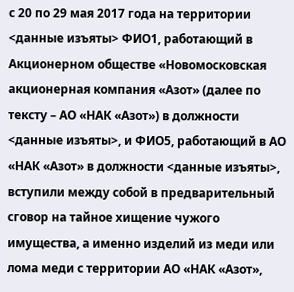с 20 по 29 мая 2017 года на территории <данные изъяты> ФИО1, работающий в Акционерном обществе «Новомосковская акционерная компания «Азот» (далее по тексту – АО «НАК «Азот») в должности <данные изъяты>, и ФИО5, работающий в АО «НАК «Азот» в должности <данные изъяты>, вступили между собой в предварительный сговор на тайное хищение чужого имущества, а именно изделий из меди или лома меди с территории АО «НАК «Азот»,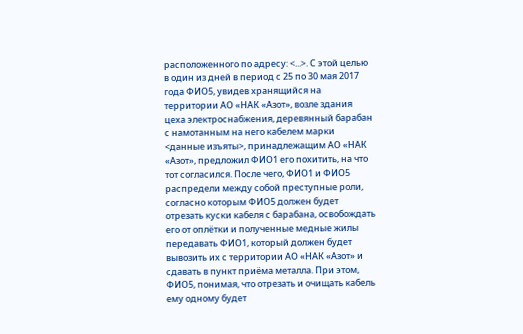расположенного по адресу: <...>. С этой целью в один из дней в период с 25 по 30 мая 2017 года ФИО5, увидев хранящийся на территории АО «НАК «Азот», возле здания цеха электроснабжения, деревянный барабан с намотанным на него кабелем марки <данные изъяты>, принадлежащим АО «НАК «Азот», предложил ФИО1 его похитить, на что тот согласился. После чего, ФИО1 и ФИО5 распредели между собой преступные роли, согласно которым ФИО5 должен будет отрезать куски кабеля с барабана, освобождать его от оплётки и полученные медные жилы передавать ФИО1, который должен будет вывозить их с территории АО «НАК «Азот» и сдавать в пункт приёма металла. При этом, ФИО5, понимая, что отрезать и очищать кабель ему одному будет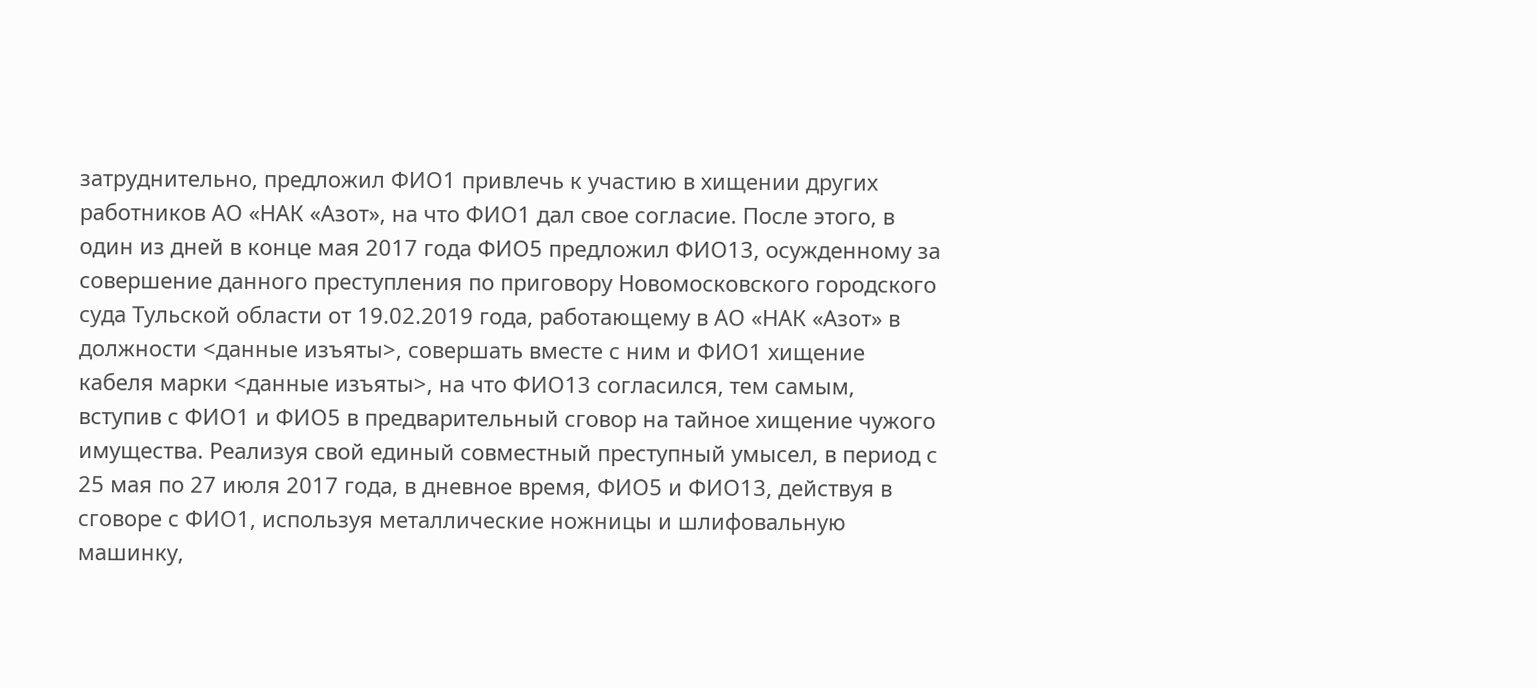затруднительно, предложил ФИО1 привлечь к участию в хищении других работников АО «НАК «Азот», на что ФИО1 дал свое согласие. После этого, в один из дней в конце мая 2017 года ФИО5 предложил ФИО13, осужденному за совершение данного преступления по приговору Новомосковского городского суда Тульской области от 19.02.2019 года, работающему в АО «НАК «Азот» в должности <данные изъяты>, совершать вместе с ним и ФИО1 хищение кабеля марки <данные изъяты>, на что ФИО13 согласился, тем самым, вступив с ФИО1 и ФИО5 в предварительный сговор на тайное хищение чужого имущества. Реализуя свой единый совместный преступный умысел, в период с 25 мая по 27 июля 2017 года, в дневное время, ФИО5 и ФИО13, действуя в сговоре с ФИО1, используя металлические ножницы и шлифовальную машинку,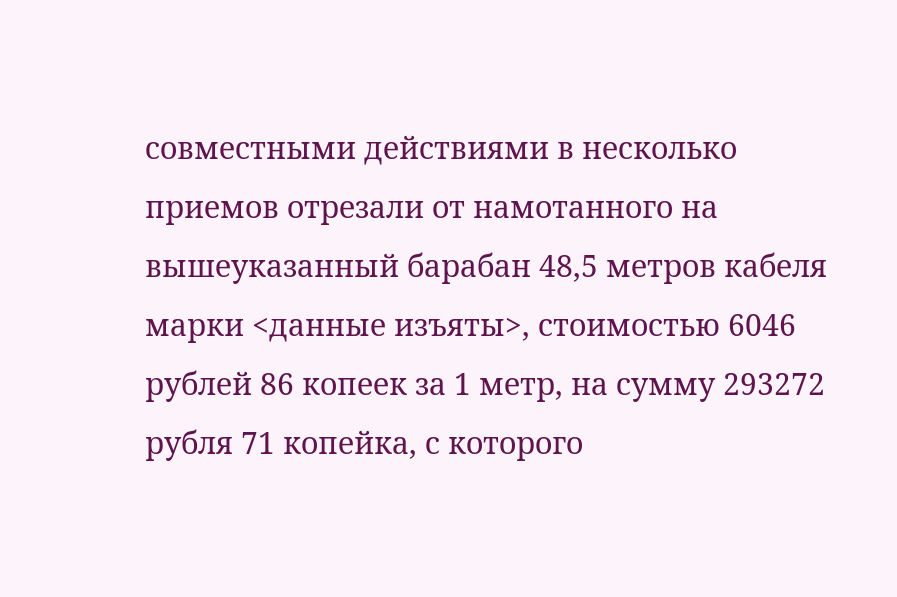совместными действиями в несколько приемов отрезали от намотанного на вышеуказанный барабан 48,5 метров кабеля марки <данные изъяты>, стоимостью 6046 рублей 86 копеек за 1 метр, на сумму 293272 рубля 71 копейка, с которого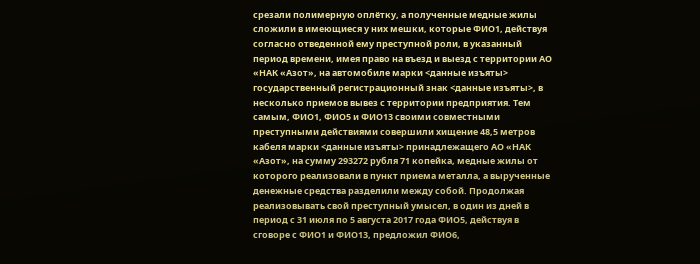срезали полимерную оплётку, а полученные медные жилы сложили в имеющиеся у них мешки, которые ФИО1, действуя согласно отведенной ему преступной роли, в указанный период времени, имея право на въезд и выезд с территории АО «НАК «Азот», на автомобиле марки <данные изъяты> государственный регистрационный знак <данные изъяты>, в несколько приемов вывез с территории предприятия. Тем самым, ФИО1, ФИО5 и ФИО13 своими совместными преступными действиями совершили хищение 48,5 метров кабеля марки <данные изъяты> принадлежащего АО «НАК «Азот», на сумму 293272 рубля 71 копейка, медные жилы от которого реализовали в пункт приема металла, а вырученные денежные средства разделили между собой. Продолжая реализовывать свой преступный умысел, в один из дней в период с 31 июля по 5 августа 2017 года ФИО5, действуя в сговоре с ФИО1 и ФИО13, предложил ФИО6,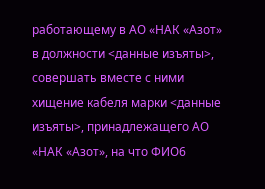работающему в АО «НАК «Азот» в должности <данные изъяты>, совершать вместе с ними хищение кабеля марки <данные изъяты>, принадлежащего АО «НАК «Азот», на что ФИО6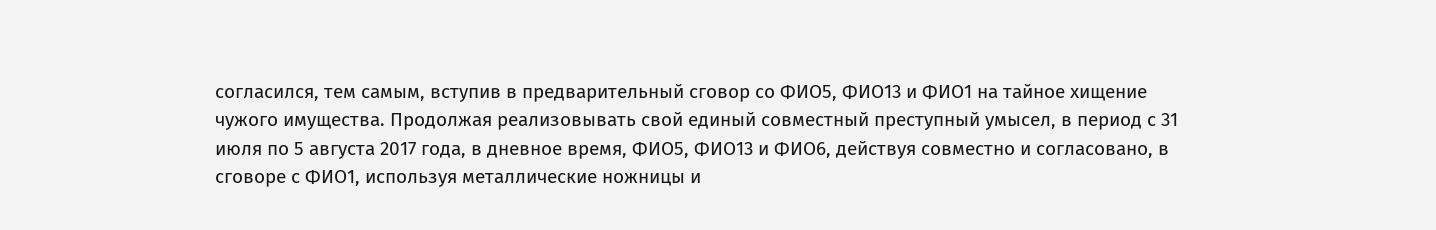согласился, тем самым, вступив в предварительный сговор со ФИО5, ФИО13 и ФИО1 на тайное хищение чужого имущества. Продолжая реализовывать свой единый совместный преступный умысел, в период с 31 июля по 5 августа 2017 года, в дневное время, ФИО5, ФИО13 и ФИО6, действуя совместно и согласовано, в сговоре с ФИО1, используя металлические ножницы и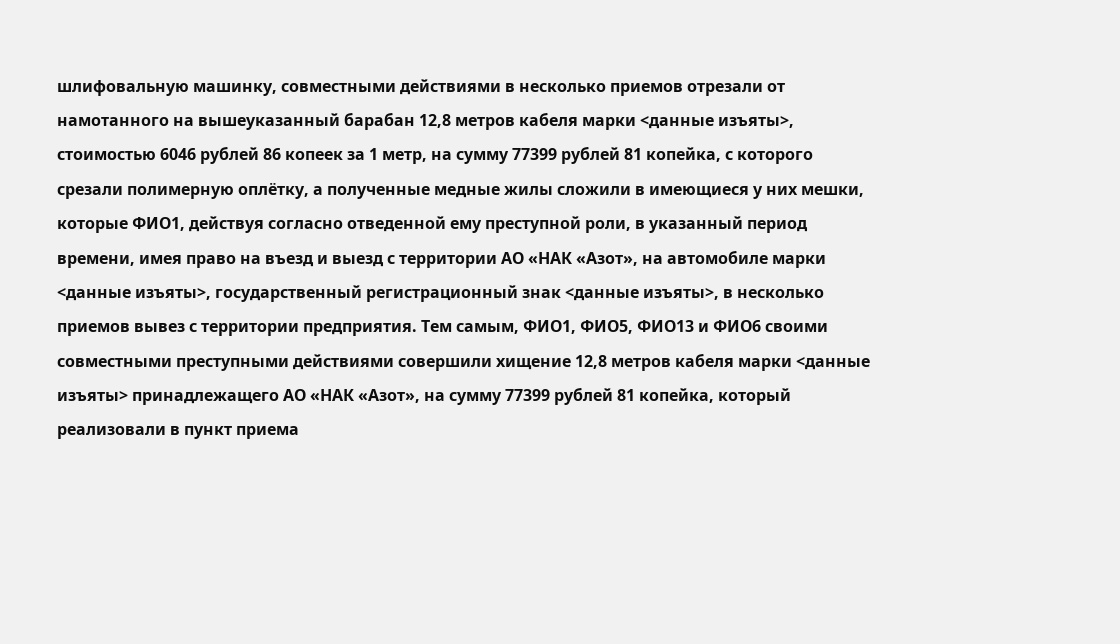шлифовальную машинку, совместными действиями в несколько приемов отрезали от намотанного на вышеуказанный барабан 12,8 метров кабеля марки <данные изъяты>, стоимостью 6046 рублей 86 копеек за 1 метр, на сумму 77399 рублей 81 копейка, с которого срезали полимерную оплётку, а полученные медные жилы сложили в имеющиеся у них мешки, которые ФИО1, действуя согласно отведенной ему преступной роли, в указанный период времени, имея право на въезд и выезд с территории АО «НАК «Азот», на автомобиле марки <данные изъяты>, государственный регистрационный знак <данные изъяты>, в несколько приемов вывез с территории предприятия. Тем самым, ФИО1, ФИО5, ФИО13 и ФИО6 своими совместными преступными действиями совершили хищение 12,8 метров кабеля марки <данные изъяты> принадлежащего АО «НАК «Азот», на сумму 77399 рублей 81 копейка, который реализовали в пункт приема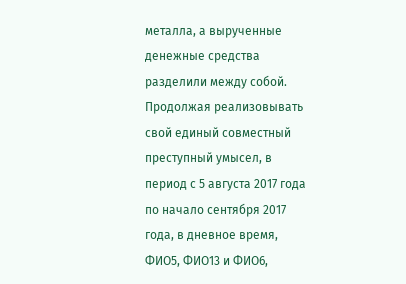металла, а вырученные денежные средства разделили между собой. Продолжая реализовывать свой единый совместный преступный умысел, в период с 5 августа 2017 года по начало сентября 2017 года, в дневное время, ФИО5, ФИО13 и ФИО6,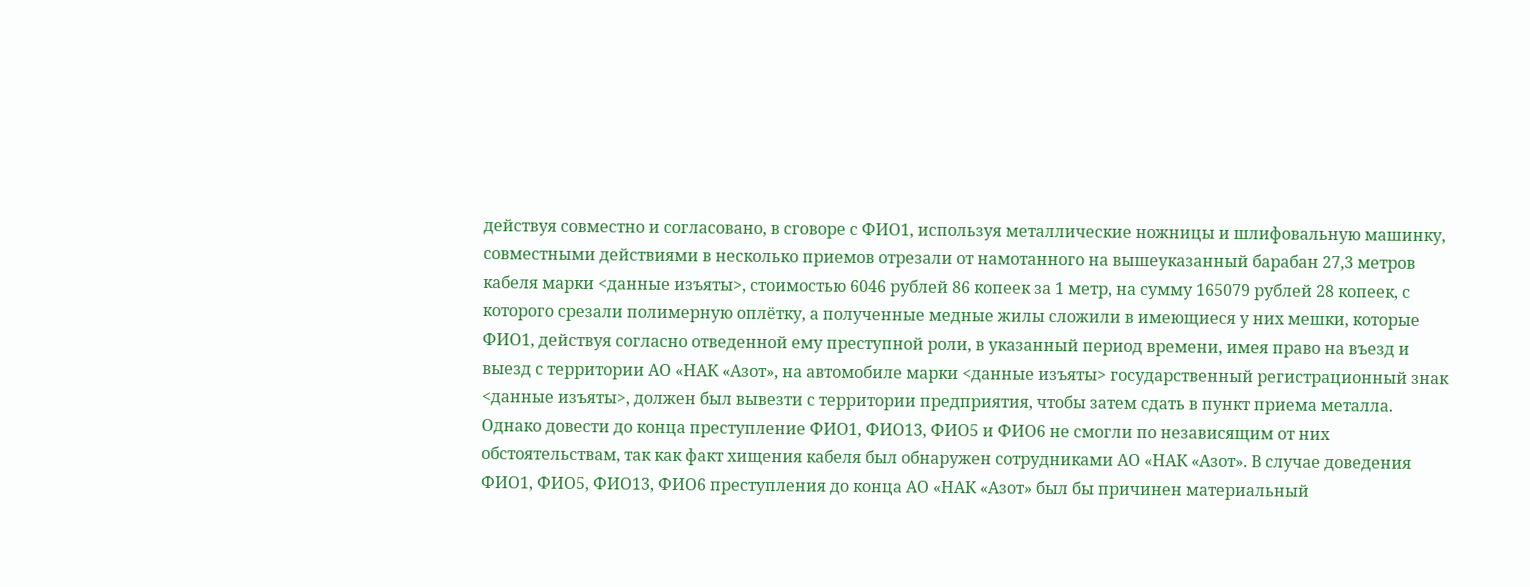действуя совместно и согласовано, в сговоре с ФИО1, используя металлические ножницы и шлифовальную машинку, совместными действиями в несколько приемов отрезали от намотанного на вышеуказанный барабан 27,3 метров кабеля марки <данные изъяты>, стоимостью 6046 рублей 86 копеек за 1 метр, на сумму 165079 рублей 28 копеек, с которого срезали полимерную оплётку, а полученные медные жилы сложили в имеющиеся у них мешки, которые ФИО1, действуя согласно отведенной ему преступной роли, в указанный период времени, имея право на въезд и выезд с территории АО «НАК «Азот», на автомобиле марки <данные изъяты> государственный регистрационный знак <данные изъяты>, должен был вывезти с территории предприятия, чтобы затем сдать в пункт приема металла. Однако довести до конца преступление ФИО1, ФИО13, ФИО5 и ФИО6 не смогли по независящим от них обстоятельствам, так как факт хищения кабеля был обнаружен сотрудниками АО «НАК «Азот». В случае доведения ФИО1, ФИО5, ФИО13, ФИО6 преступления до конца АО «НАК «Азот» был бы причинен материальный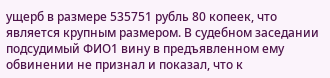ущерб в размере 535751 рубль 80 копеек, что является крупным размером. В судебном заседании подсудимый ФИО1 вину в предъявленном ему обвинении не признал и показал, что к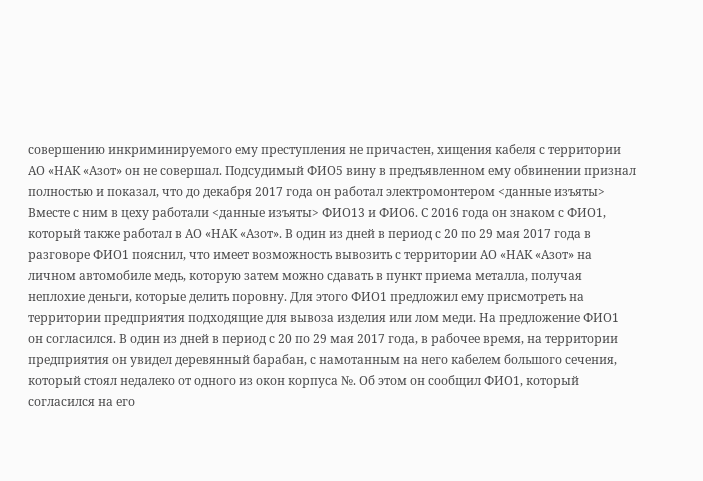совершению инкриминируемого ему преступления не причастен, хищения кабеля с территории АО «НАК «Азот» он не совершал. Подсудимый ФИО5 вину в предъявленном ему обвинении признал полностью и показал, что до декабря 2017 года он работал электромонтером <данные изъяты> Вместе с ним в цеху работали <данные изъяты> ФИО13 и ФИО6. С 2016 года он знаком с ФИО1, который также работал в АО «НАК «Азот». В один из дней в период с 20 по 29 мая 2017 года в разговоре ФИО1 пояснил, что имеет возможность вывозить с территории АО «НАК «Азот» на личном автомобиле медь, которую затем можно сдавать в пункт приема металла, получая неплохие деньги, которые делить поровну. Для этого ФИО1 предложил ему присмотреть на территории предприятия подходящие для вывоза изделия или лом меди. На предложение ФИО1 он согласился. В один из дней в период с 20 по 29 мая 2017 года, в рабочее время, на территории предприятия он увидел деревянный барабан, с намотанным на него кабелем большого сечения, который стоял недалеко от одного из окон корпуса №. Об этом он сообщил ФИО1, который согласился на его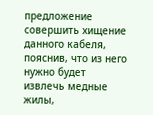предложение совершить хищение данного кабеля, пояснив, что из него нужно будет извлечь медные жилы,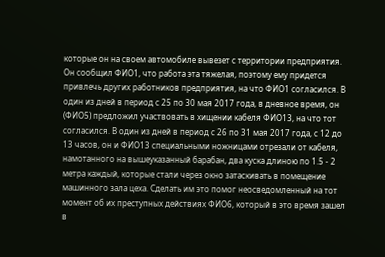которые он на своем автомобиле вывезет с территории предприятия. Он сообщил ФИО1, что работа эта тяжелая, поэтому ему придется привлечь других работников предприятия, на что ФИО1 согласился. В один из дней в период с 25 по 30 мая 2017 года, в дневное время, он (ФИО5) предложил участвовать в хищении кабеля ФИО13, на что тот согласился. В один из дней в период с 26 по 31 мая 2017 года, с 12 до 13 часов, он и ФИО13 специальными ножницами отрезали от кабеля, намотанного на вышеуказанный барабан, два куска длиною по 1.5 - 2 метра каждый, которые стали через окно затаскивать в помещение машинного зала цеха. Сделать им это помог неосведомленный на тот момент об их преступных действиях ФИО6, который в это время зашел в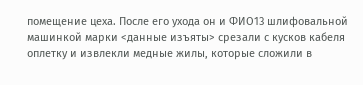помещение цеха. После его ухода он и ФИО13 шлифовальной машинкой марки <данные изъяты> срезали с кусков кабеля оплетку и извлекли медные жилы, которые сложили в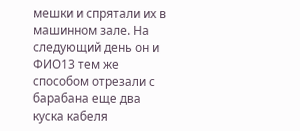мешки и спрятали их в машинном зале. На следующий день он и ФИО13 тем же способом отрезали с барабана еще два куска кабеля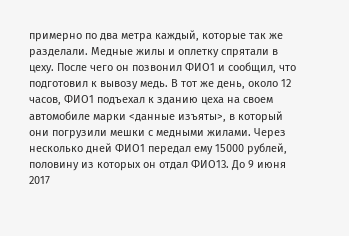примерно по два метра каждый, которые так же разделали. Медные жилы и оплетку спрятали в цеху. После чего он позвонил ФИО1 и сообщил, что подготовил к вывозу медь. В тот же день, около 12 часов, ФИО1 подъехал к зданию цеха на своем автомобиле марки <данные изъяты>, в который они погрузили мешки с медными жилами. Через несколько дней ФИО1 передал ему 15000 рублей, половину из которых он отдал ФИО13. До 9 июня 2017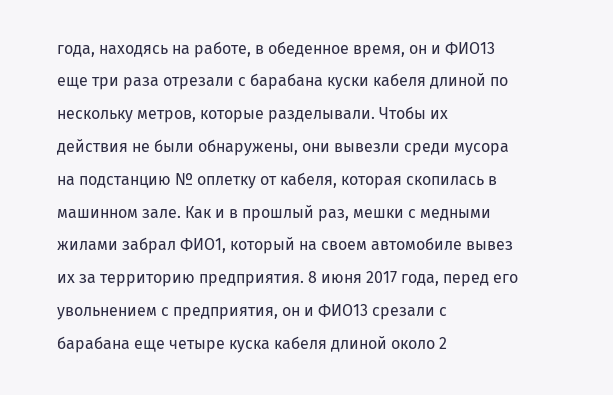года, находясь на работе, в обеденное время, он и ФИО13 еще три раза отрезали с барабана куски кабеля длиной по нескольку метров, которые разделывали. Чтобы их действия не были обнаружены, они вывезли среди мусора на подстанцию № оплетку от кабеля, которая скопилась в машинном зале. Как и в прошлый раз, мешки с медными жилами забрал ФИО1, который на своем автомобиле вывез их за территорию предприятия. 8 июня 2017 года, перед его увольнением с предприятия, он и ФИО13 срезали с барабана еще четыре куска кабеля длиной около 2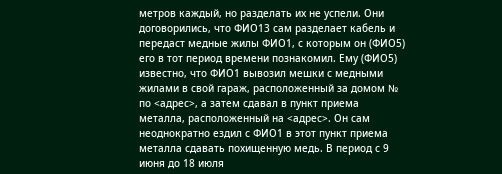метров каждый, но разделать их не успели. Они договорились, что ФИО13 сам разделает кабель и передаст медные жилы ФИО1, с которым он (ФИО5) его в тот период времени познакомил. Ему (ФИО5) известно, что ФИО1 вывозил мешки с медными жилами в свой гараж, расположенный за домом № по <адрес>, а затем сдавал в пункт приема металла, расположенный на <адрес>. Он сам неоднократно ездил с ФИО1 в этот пункт приема металла сдавать похищенную медь. В период с 9 июня до 18 июля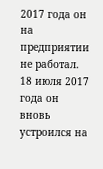2017 года он на предприятии не работал. 18 июля 2017 года он вновь устроился на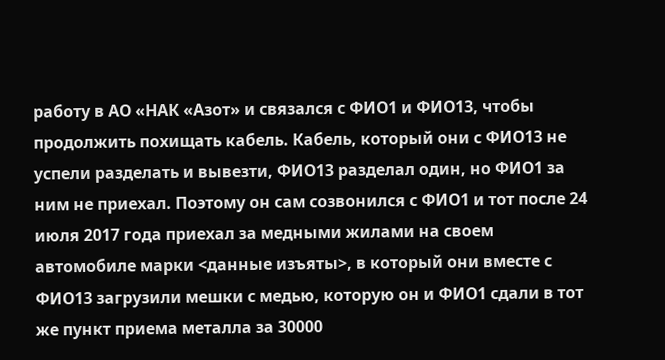работу в АО «НАК «Азот» и связался с ФИО1 и ФИО13, чтобы продолжить похищать кабель. Кабель, который они с ФИО13 не успели разделать и вывезти, ФИО13 разделал один, но ФИО1 за ним не приехал. Поэтому он сам созвонился с ФИО1 и тот после 24 июля 2017 года приехал за медными жилами на своем автомобиле марки <данные изъяты>, в который они вместе с ФИО13 загрузили мешки с медью, которую он и ФИО1 сдали в тот же пункт приема металла за 30000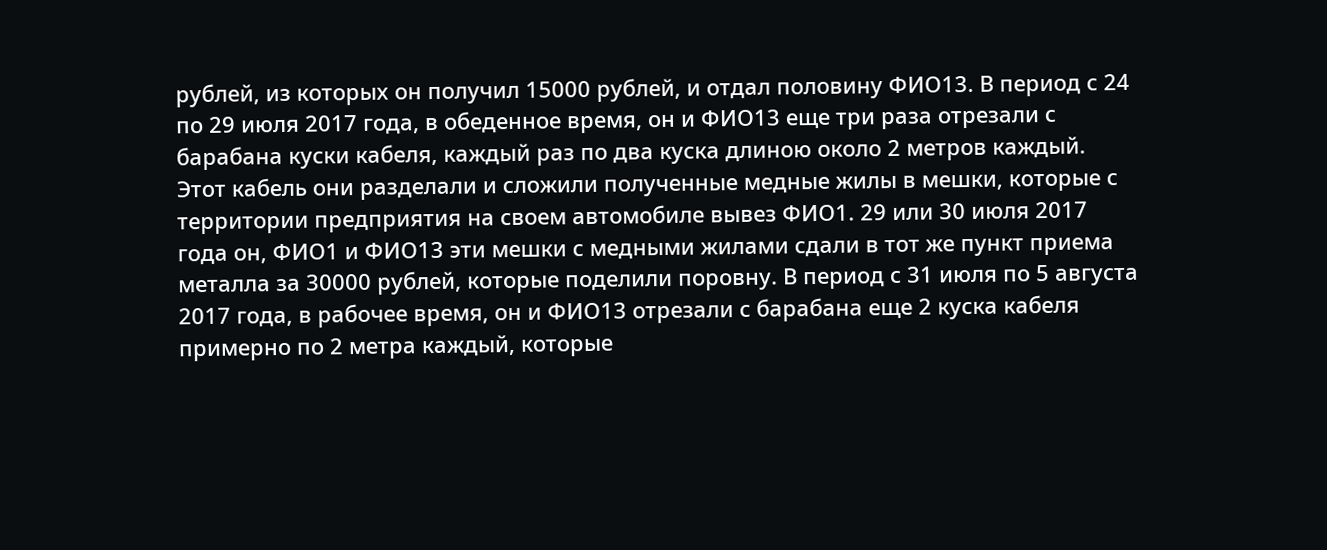рублей, из которых он получил 15000 рублей, и отдал половину ФИО13. В период с 24 по 29 июля 2017 года, в обеденное время, он и ФИО13 еще три раза отрезали с барабана куски кабеля, каждый раз по два куска длиною около 2 метров каждый. Этот кабель они разделали и сложили полученные медные жилы в мешки, которые с территории предприятия на своем автомобиле вывез ФИО1. 29 или 30 июля 2017 года он, ФИО1 и ФИО13 эти мешки с медными жилами сдали в тот же пункт приема металла за 30000 рублей, которые поделили поровну. В период с 31 июля по 5 августа 2017 года, в рабочее время, он и ФИО13 отрезали с барабана еще 2 куска кабеля примерно по 2 метра каждый, которые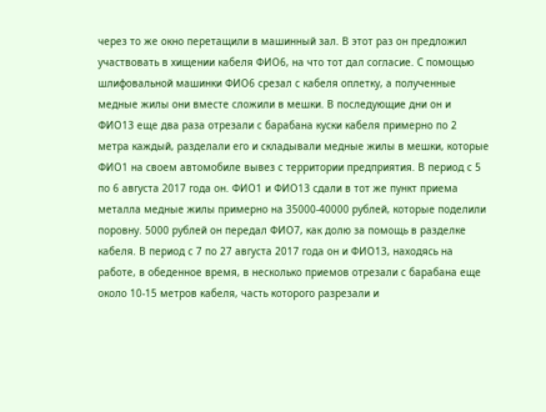через то же окно перетащили в машинный зал. В этот раз он предложил участвовать в хищении кабеля ФИО6, на что тот дал согласие. С помощью шлифовальной машинки ФИО6 срезал с кабеля оплетку, а полученные медные жилы они вместе сложили в мешки. В последующие дни он и ФИО13 еще два раза отрезали с барабана куски кабеля примерно по 2 метра каждый, разделали его и складывали медные жилы в мешки, которые ФИО1 на своем автомобиле вывез с территории предприятия. В период с 5 по 6 августа 2017 года он. ФИО1 и ФИО13 сдали в тот же пункт приема металла медные жилы примерно на 35000-40000 рублей, которые поделили поровну. 5000 рублей он передал ФИО7, как долю за помощь в разделке кабеля. В период с 7 по 27 августа 2017 года он и ФИО13, находясь на работе, в обеденное время, в несколько приемов отрезали с барабана еще около 10-15 метров кабеля, часть которого разрезали и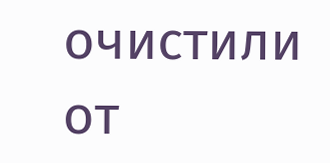очистили от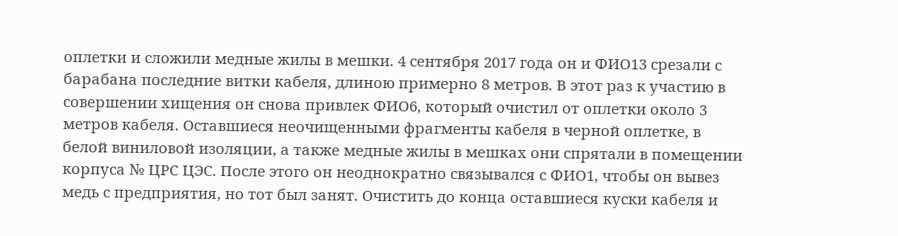оплетки и сложили медные жилы в мешки. 4 сентября 2017 года он и ФИО13 срезали с барабана последние витки кабеля, длиною примерно 8 метров. В этот раз к участию в совершении хищения он снова привлек ФИО6, который очистил от оплетки около 3 метров кабеля. Оставшиеся неочищенными фрагменты кабеля в черной оплетке, в белой виниловой изоляции, а также медные жилы в мешках они спрятали в помещении корпуса № ЦРС ЦЭС. После этого он неоднократно связывался с ФИО1, чтобы он вывез медь с предприятия, но тот был занят. Очистить до конца оставшиеся куски кабеля и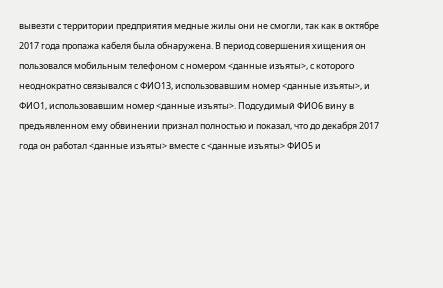вывезти с территории предприятия медные жилы они не смогли, так как в октябре 2017 года пропажа кабеля была обнаружена. В период совершения хищения он пользовался мобильным телефоном с номером <данные изъяты>, с которого неоднократно связывался с ФИО13, использовавшим номер <данные изъяты>, и ФИО1, использовавшим номер <данные изъяты>. Подсудимый ФИО6 вину в предъявленном ему обвинении признал полностью и показал, что до декабря 2017 года он работал <данные изъяты> вместе с <данные изъяты> ФИО5 и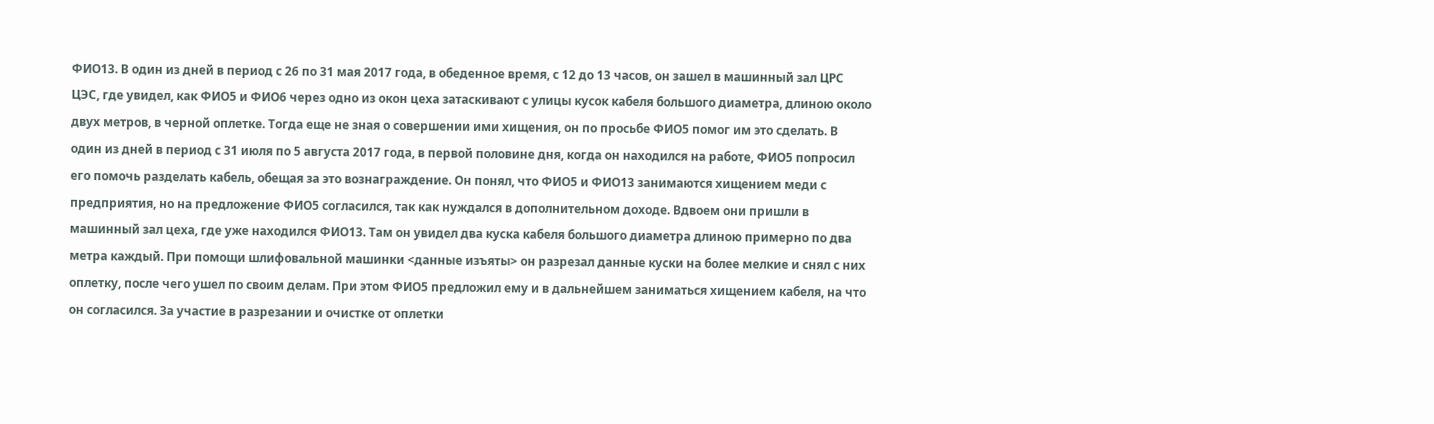ФИО13. В один из дней в период с 26 по 31 мая 2017 года, в обеденное время, с 12 до 13 часов, он зашел в машинный зал ЦРС ЦЭС, где увидел, как ФИО5 и ФИО6 через одно из окон цеха затаскивают с улицы кусок кабеля большого диаметра, длиною около двух метров, в черной оплетке. Тогда еще не зная о совершении ими хищения, он по просьбе ФИО5 помог им это сделать. В один из дней в период с 31 июля по 5 августа 2017 года, в первой половине дня, когда он находился на работе, ФИО5 попросил его помочь разделать кабель, обещая за это вознаграждение. Он понял, что ФИО5 и ФИО13 занимаются хищением меди с предприятия, но на предложение ФИО5 согласился, так как нуждался в дополнительном доходе. Вдвоем они пришли в машинный зал цеха, где уже находился ФИО13. Там он увидел два куска кабеля большого диаметра длиною примерно по два метра каждый. При помощи шлифовальной машинки <данные изъяты> он разрезал данные куски на более мелкие и снял с них оплетку, после чего ушел по своим делам. При этом ФИО5 предложил ему и в дальнейшем заниматься хищением кабеля, на что он согласился. За участие в разрезании и очистке от оплетки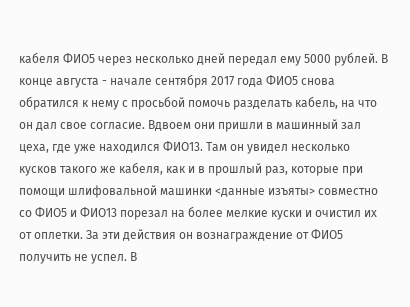кабеля ФИО5 через несколько дней передал ему 5000 рублей. В конце августа - начале сентября 2017 года ФИО5 снова обратился к нему с просьбой помочь разделать кабель, на что он дал свое согласие. Вдвоем они пришли в машинный зал цеха, где уже находился ФИО13. Там он увидел несколько кусков такого же кабеля, как и в прошлый раз, которые при помощи шлифовальной машинки <данные изъяты> совместно со ФИО5 и ФИО13 порезал на более мелкие куски и очистил их от оплетки. За эти действия он вознаграждение от ФИО5 получить не успел. В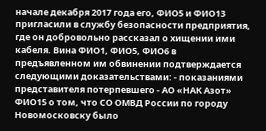начале декабря 2017 года его, ФИО5 и ФИО13 пригласили в службу безопасности предприятия, где он добровольно рассказал о хищении ими кабеля. Вина ФИО1, ФИО5, ФИО6 в предъявленном им обвинении подтверждается следующими доказательствами: - показаниями представителя потерпевшего - АО «НАК Азот» ФИО15 о том, что СО ОМВД России по городу Новомосковску было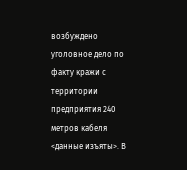возбуждено уголовное дело по факту кражи с территории предприятия 240 метров кабеля <данные изъяты>. В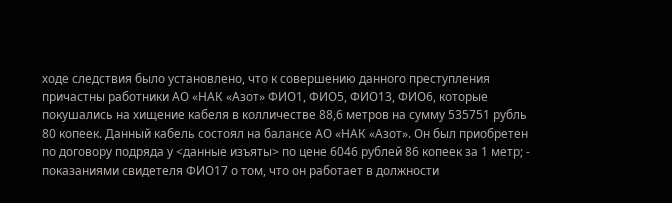ходе следствия было установлено, что к совершению данного преступления причастны работники АО «НАК «Азот» ФИО1, ФИО5, ФИО13, ФИО6, которые покушались на хищение кабеля в колличестве 88,6 метров на сумму 535751 рубль 80 копеек. Данный кабель состоял на балансе АО «НАК «Азот». Он был приобретен по договору подряда у <данные изъяты> по цене 6046 рублей 86 копеек за 1 метр; - показаниями свидетеля ФИО17 о том, что он работает в должности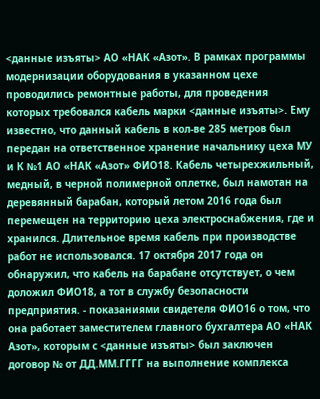<данные изъяты> АО «НАК «Азот». В рамках программы модернизации оборудования в указанном цехе проводились ремонтные работы, для проведения которых требовался кабель марки <данные изъяты>. Ему известно, что данный кабель в кол-ве 285 метров был передан на ответственное хранение начальнику цеха МУ и К №1 АО «НАК «Азот» ФИО18. Кабель четырехжильный, медный, в черной полимерной оплетке, был намотан на деревянный барабан, который летом 2016 года был перемещен на территорию цеха электроснабжения, где и хранился. Длительное время кабель при производстве работ не использовался. 17 октября 2017 года он обнаружил, что кабель на барабане отсутствует, о чем доложил ФИО18, а тот в службу безопасности предприятия. - показаниями свидетеля ФИО16 о том, что она работает заместителем главного бухгалтера АО «НАК Азот», которым с <данные изъяты> был заключен договор № от ДД.ММ.ГГГГ на выполнение комплекса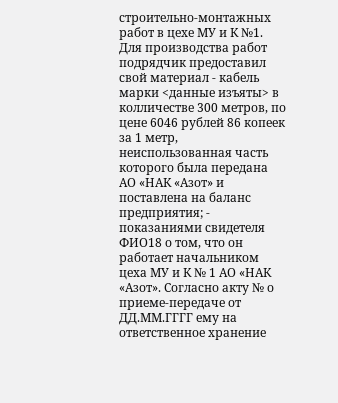строительно-монтажных работ в цехе МУ и К №1. Для производства работ подрядчик предоставил свой материал - кабель марки <данные изъяты> в колличестве 300 метров, по цене 6046 рублей 86 копеек за 1 метр, неиспользованная часть которого была передана АО «НАК «Азот» и поставлена на баланс предприятия; - показаниями свидетеля ФИО18 о том, что он работает начальником цеха МУ и К № 1 АО «НАК «Азот». Согласно акту № о приеме-передаче от ДД.ММ.ГГГГ ему на ответственное хранение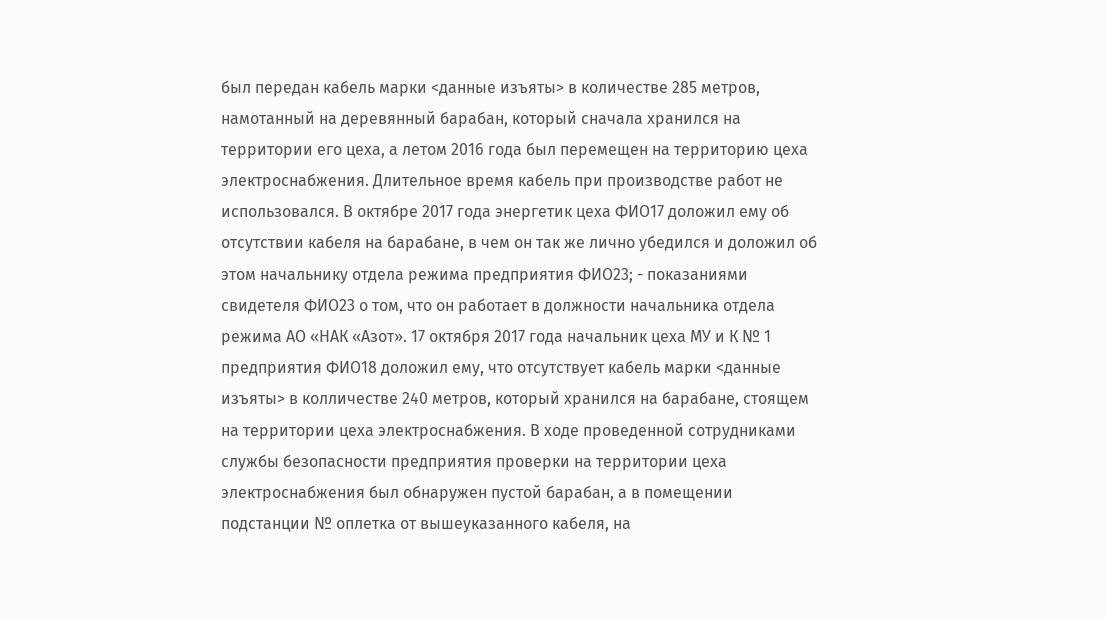был передан кабель марки <данные изъяты> в количестве 285 метров, намотанный на деревянный барабан, который сначала хранился на территории его цеха, а летом 2016 года был перемещен на территорию цеха электроснабжения. Длительное время кабель при производстве работ не использовался. В октябре 2017 года энергетик цеха ФИО17 доложил ему об отсутствии кабеля на барабане, в чем он так же лично убедился и доложил об этом начальнику отдела режима предприятия ФИО23; - показаниями свидетеля ФИО23 о том, что он работает в должности начальника отдела режима АО «НАК «Азот». 17 октября 2017 года начальник цеха МУ и К № 1 предприятия ФИО18 доложил ему, что отсутствует кабель марки <данные изъяты> в колличестве 240 метров, который хранился на барабане, стоящем на территории цеха электроснабжения. В ходе проведенной сотрудниками службы безопасности предприятия проверки на территории цеха электроснабжения был обнаружен пустой барабан, а в помещении подстанции № оплетка от вышеуказанного кабеля, на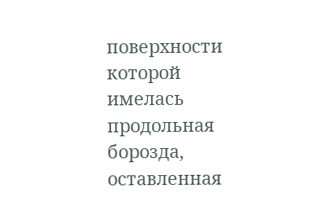поверхности которой имелась продольная борозда, оставленная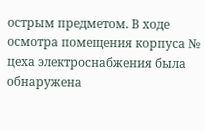острым предметом. В ходе осмотра помещения корпуса № цеха электроснабжения была обнаружена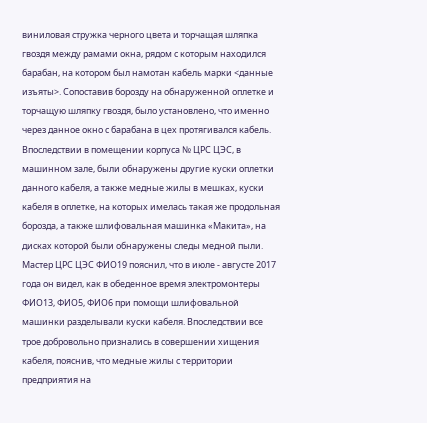виниловая стружка черного цвета и торчащая шляпка гвоздя между рамами окна, рядом с которым находился барабан, на котором был намотан кабель марки <данные изъяты>. Сопоставив борозду на обнаруженной оплетке и торчащую шляпку гвоздя, было установлено, что именно через данное окно с барабана в цех протягивался кабель. Впоследствии в помещении корпуса № ЦРС ЦЭС, в машинном зале, были обнаружены другие куски оплетки данного кабеля, а также медные жилы в мешках, куски кабеля в оплетке, на которых имелась такая же продольная борозда, а также шлифовальная машинка «Макита», на дисках которой были обнаружены следы медной пыли. Мастер ЦРС ЦЭС ФИО19 пояснил, что в июле - августе 2017 года он видел, как в обеденное время электромонтеры ФИО13, ФИО5, ФИО6 при помощи шлифовальной машинки разделывали куски кабеля. Впоследствии все трое добровольно признались в совершении хищения кабеля, пояснив, что медные жилы с территории предприятия на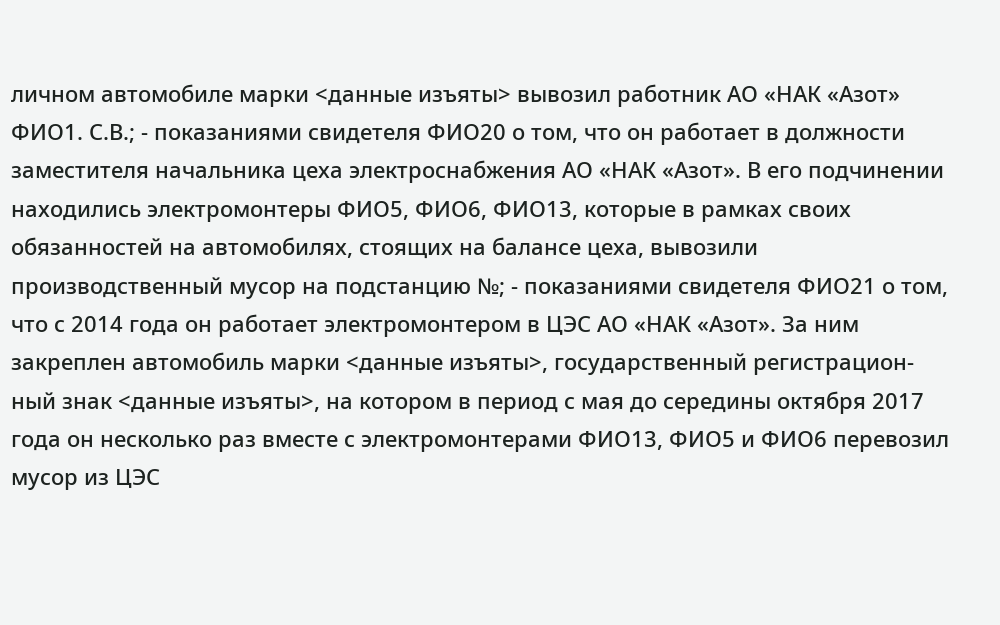личном автомобиле марки <данные изъяты> вывозил работник АО «НАК «Азот» ФИО1. С.В.; - показаниями свидетеля ФИО20 о том, что он работает в должности заместителя начальника цеха электроснабжения АО «НАК «Азот». В его подчинении находились электромонтеры ФИО5, ФИО6, ФИО13, которые в рамках своих обязанностей на автомобилях, стоящих на балансе цеха, вывозили производственный мусор на подстанцию №; - показаниями свидетеля ФИО21 о том, что с 2014 года он работает электромонтером в ЦЭС АО «НАК «Азот». За ним закреплен автомобиль марки <данные изъяты>, государственный регистрацион-ный знак <данные изъяты>, на котором в период с мая до середины октября 2017 года он несколько раз вместе с электромонтерами ФИО13, ФИО5 и ФИО6 перевозил мусор из ЦЭС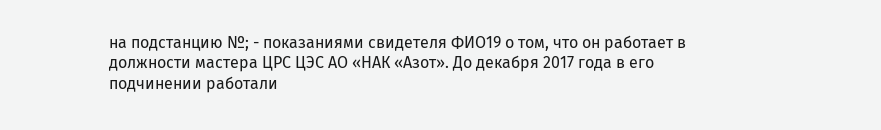на подстанцию №; - показаниями свидетеля ФИО19 о том, что он работает в должности мастера ЦРС ЦЭС АО «НАК «Азот». До декабря 2017 года в его подчинении работали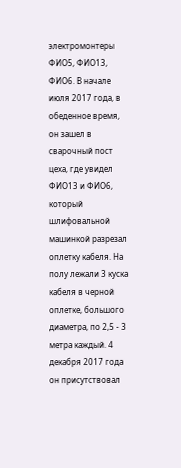электромонтеры ФИО5, ФИО13, ФИО6. В начале июля 2017 года, в обеденное время, он зашел в сварочный пост цеха, где увидел ФИО13 и ФИО6, который шлифовальной машинкой разрезал оплетку кабеля. На полу лежали 3 куска кабеля в черной оплетке, большого диаметра, по 2,5 - 3 метра каждый. 4 декабря 2017 года он присутствовал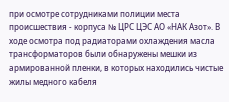при осмотре сотрудниками полиции места происшествия - корпуса № ЦРС ЦЭС АО «НАК Азот». В ходе осмотра под радиаторами охлаждения масла трансформаторов были обнаружены мешки из армированной пленки, в которых находились чистые жилы медного кабеля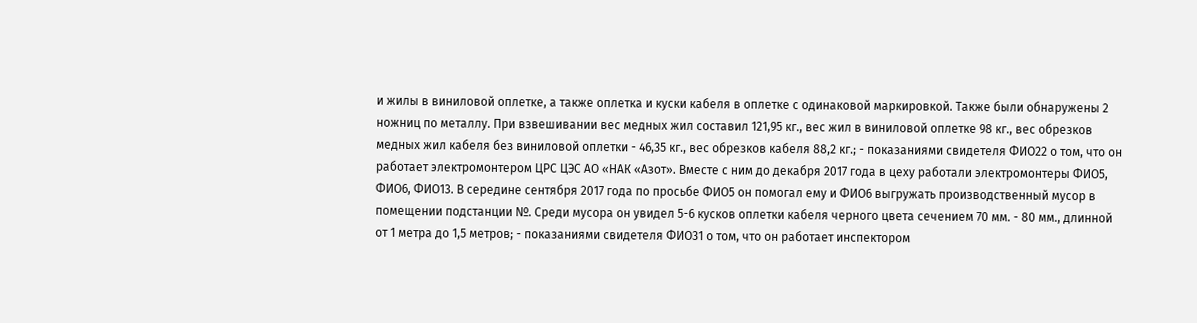и жилы в виниловой оплетке, а также оплетка и куски кабеля в оплетке с одинаковой маркировкой. Также были обнаружены 2 ножниц по металлу. При взвешивании вес медных жил составил 121,95 кг., вес жил в виниловой оплетке 98 кг., вес обрезков медных жил кабеля без виниловой оплетки - 46,35 кг., вес обрезков кабеля 88,2 кг.; - показаниями свидетеля ФИО22 о том, что он работает электромонтером ЦРС ЦЭС АО «НАК «Азот». Вместе с ним до декабря 2017 года в цеху работали электромонтеры ФИО5, ФИО6, ФИО13. В середине сентября 2017 года по просьбе ФИО5 он помогал ему и ФИО6 выгружать производственный мусор в помещении подстанции №. Среди мусора он увидел 5-6 кусков оплетки кабеля черного цвета сечением 70 мм. - 80 мм., длинной от 1 метра до 1,5 метров; - показаниями свидетеля ФИО31 о том, что он работает инспектором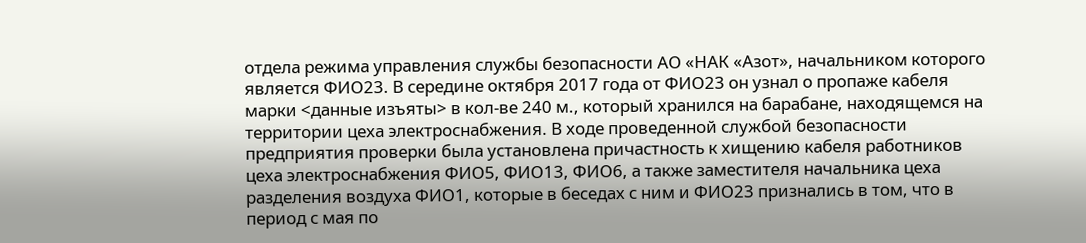отдела режима управления службы безопасности АО «НАК «Азот», начальником которого является ФИО23. В середине октября 2017 года от ФИО23 он узнал о пропаже кабеля марки <данные изъяты> в кол-ве 240 м., который хранился на барабане, находящемся на территории цеха электроснабжения. В ходе проведенной службой безопасности предприятия проверки была установлена причастность к хищению кабеля работников цеха электроснабжения ФИО5, ФИО13, ФИО6, а также заместителя начальника цеха разделения воздуха ФИО1, которые в беседах с ним и ФИО23 признались в том, что в период с мая по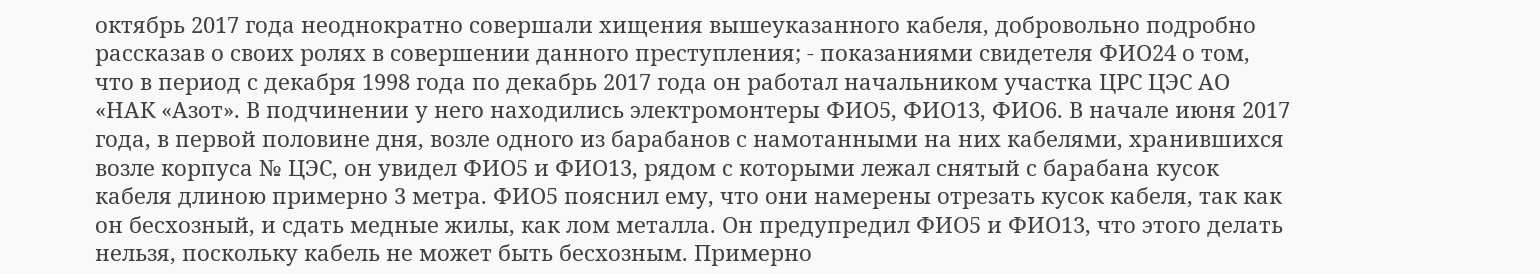октябрь 2017 года неоднократно совершали хищения вышеуказанного кабеля, добровольно подробно рассказав о своих ролях в совершении данного преступления; - показаниями свидетеля ФИО24 о том, что в период с декабря 1998 года по декабрь 2017 года он работал начальником участка ЦРС ЦЭС АО «НАК «Азот». В подчинении у него находились электромонтеры ФИО5, ФИО13, ФИО6. В начале июня 2017 года, в первой половине дня, возле одного из барабанов с намотанными на них кабелями, хранившихся возле корпуса № ЦЭС, он увидел ФИО5 и ФИО13, рядом с которыми лежал снятый с барабана кусок кабеля длиною примерно 3 метра. ФИО5 пояснил ему, что они намерены отрезать кусок кабеля, так как он бесхозный, и сдать медные жилы, как лом металла. Он предупредил ФИО5 и ФИО13, что этого делать нельзя, поскольку кабель не может быть бесхозным. Примерно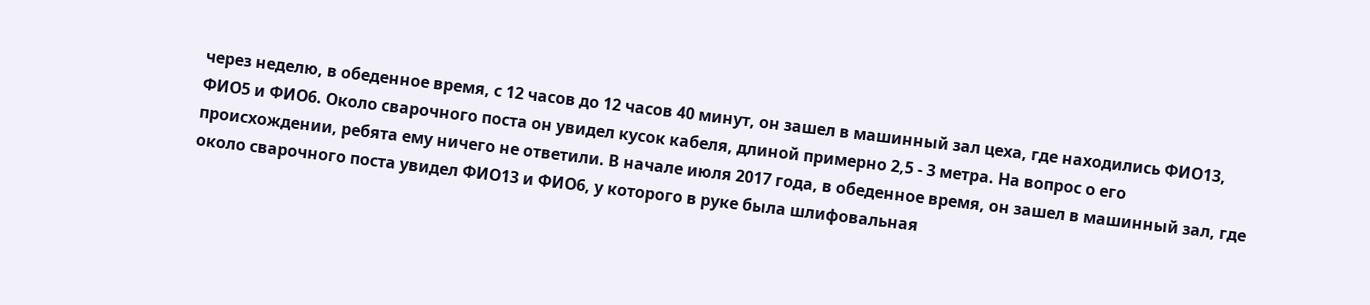через неделю, в обеденное время, с 12 часов до 12 часов 40 минут, он зашел в машинный зал цеха, где находились ФИО13, ФИО5 и ФИО6. Около сварочного поста он увидел кусок кабеля, длиной примерно 2,5 - 3 метра. На вопрос о его происхождении, ребята ему ничего не ответили. В начале июля 2017 года, в обеденное время, он зашел в машинный зал, где около сварочного поста увидел ФИО13 и ФИО6, у которого в руке была шлифовальная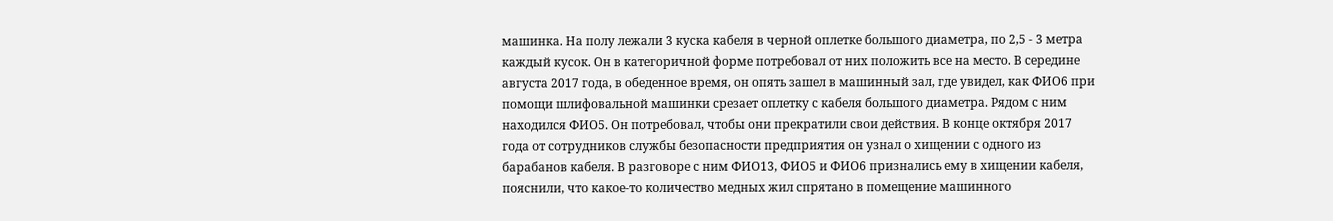машинка. На полу лежали 3 куска кабеля в черной оплетке большого диаметра, по 2,5 - 3 метра каждый кусок. Он в категоричной форме потребовал от них положить все на место. В середине августа 2017 года, в обеденное время, он опять зашел в машинный зал, где увидел, как ФИО6 при помощи шлифовальной машинки срезает оплетку с кабеля большого диаметра. Рядом с ним находился ФИО5. Он потребовал, чтобы они прекратили свои действия. В конце октября 2017 года от сотрудников службы безопасности предприятия он узнал о хищении с одного из барабанов кабеля. В разговоре с ним ФИО13, ФИО5 и ФИО6 признались ему в хищении кабеля, пояснили, что какое-то количество медных жил спрятано в помещение машинного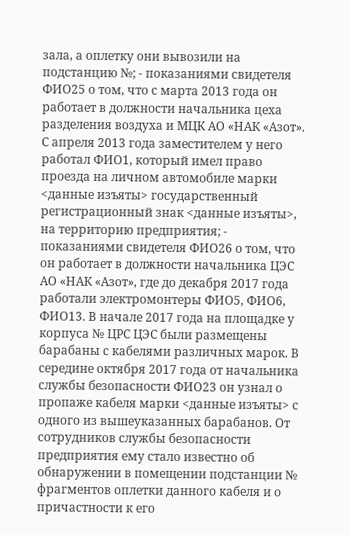зала, а оплетку они вывозили на подстанцию №; - показаниями свидетеля ФИО25 о том, что с марта 2013 года он работает в должности начальника цеха разделения воздуха и МЦК АО «НАК «Азот». С апреля 2013 года заместителем у него работал ФИО1, который имел право проезда на личном автомобиле марки <данные изъяты> государственный регистрационный знак <данные изъяты>, на территорию предприятия; - показаниями свидетеля ФИО26 о том, что он работает в должности начальника ЦЭС АО «НАК «Азот», где до декабря 2017 года работали электромонтеры ФИО5, ФИО6, ФИО13. В начале 2017 года на площадке у корпуса № ЦРС ЦЭС были размещены барабаны с кабелями различных марок. В середине октября 2017 года от начальника службы безопасности ФИО23 он узнал о пропаже кабеля марки <данные изъяты> с одного из вышеуказанных барабанов. От сотрудников службы безопасности предприятия ему стало известно об обнаружении в помещении подстанции № фрагментов оплетки данного кабеля и о причастности к его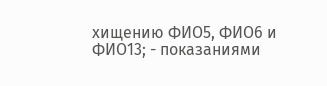хищению ФИО5, ФИО6 и ФИО13; - показаниями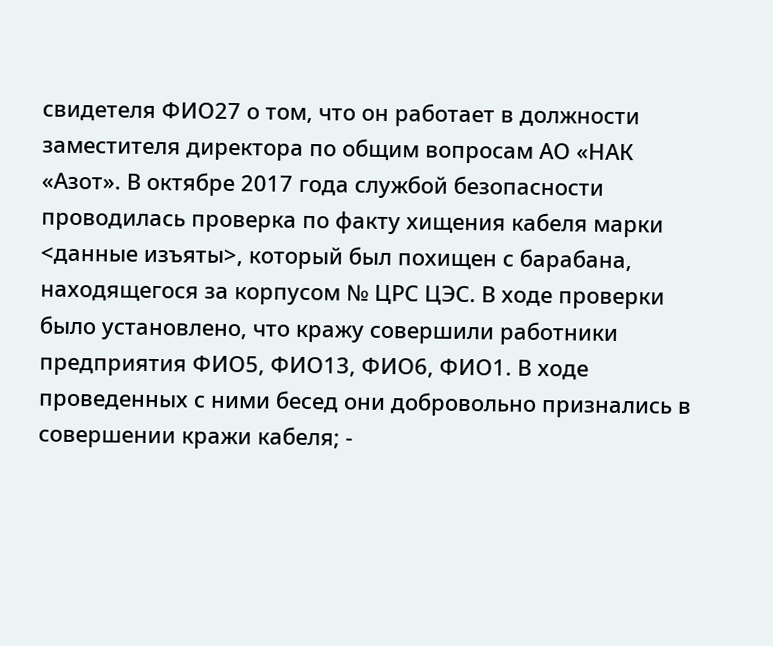свидетеля ФИО27 о том, что он работает в должности заместителя директора по общим вопросам АО «НАК «Азот». В октябре 2017 года службой безопасности проводилась проверка по факту хищения кабеля марки <данные изъяты>, который был похищен с барабана, находящегося за корпусом № ЦРС ЦЭС. В ходе проверки было установлено, что кражу совершили работники предприятия ФИО5, ФИО13, ФИО6, ФИО1. В ходе проведенных с ними бесед они добровольно признались в совершении кражи кабеля; -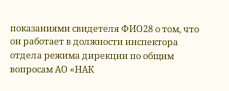показаниями свидетеля ФИО28 о том, что он работает в должности инспектора отдела режима дирекции по общим вопросам АО «НАК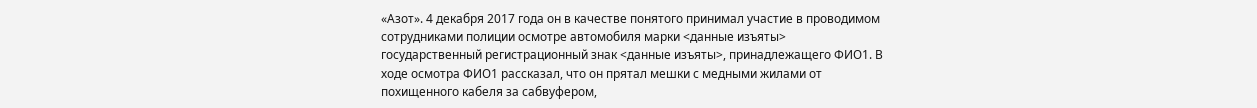«Азот». 4 декабря 2017 года он в качестве понятого принимал участие в проводимом сотрудниками полиции осмотре автомобиля марки <данные изъяты> государственный регистрационный знак <данные изъяты>, принадлежащего ФИО1. В ходе осмотра ФИО1 рассказал, что он прятал мешки с медными жилами от похищенного кабеля за сабвуфером,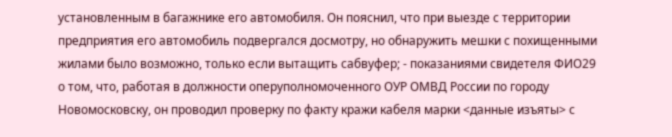установленным в багажнике его автомобиля. Он пояснил, что при выезде с территории предприятия его автомобиль подвергался досмотру, но обнаружить мешки с похищенными жилами было возможно, только если вытащить сабвуфер; - показаниями свидетеля ФИО29 о том, что, работая в должности оперуполномоченного ОУР ОМВД России по городу Новомосковску, он проводил проверку по факту кражи кабеля марки <данные изъяты> с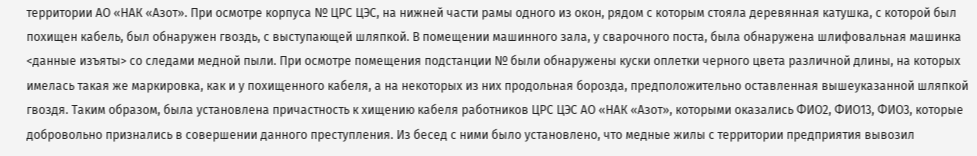территории АО «НАК «Азот». При осмотре корпуса № ЦРС ЦЭС, на нижней части рамы одного из окон, рядом с которым стояла деревянная катушка, с которой был похищен кабель, был обнаружен гвоздь, с выступающей шляпкой. В помещении машинного зала, у сварочного поста, была обнаружена шлифовальная машинка <данные изъяты> со следами медной пыли. При осмотре помещения подстанции № были обнаружены куски оплетки черного цвета различной длины, на которых имелась такая же маркировка, как и у похищенного кабеля, а на некоторых из них продольная борозда, предположительно оставленная вышеуказанной шляпкой гвоздя. Таким образом, была установлена причастность к хищению кабеля работников ЦРС ЦЭС АО «НАК «Азот», которыми оказались ФИО2, ФИО13, ФИО3, которые добровольно признались в совершении данного преступления. Из бесед с ними было установлено, что медные жилы с территории предприятия вывозил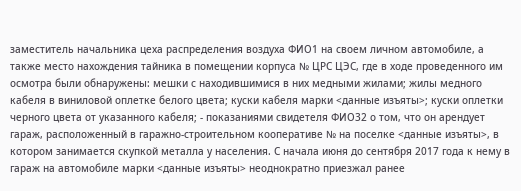заместитель начальника цеха распределения воздуха ФИО1 на своем личном автомобиле, а также место нахождения тайника в помещении корпуса № ЦРС ЦЭС, где в ходе проведенного им осмотра были обнаружены: мешки с находившимися в них медными жилами; жилы медного кабеля в виниловой оплетке белого цвета; куски кабеля марки <данные изъяты>; куски оплетки черного цвета от указанного кабеля; - показаниями свидетеля ФИО32 о том, что он арендует гараж, расположенный в гаражно-строительном кооперативе № на поселке <данные изъяты>, в котором занимается скупкой металла у населения. С начала июня до сентября 2017 года к нему в гараж на автомобиле марки <данные изъяты> неоднократно приезжал ранее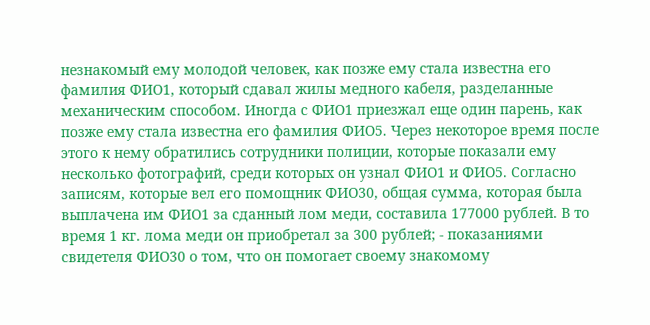незнакомый ему молодой человек, как позже ему стала известна его фамилия ФИО1, который сдавал жилы медного кабеля, разделанные механическим способом. Иногда с ФИО1 приезжал еще один парень, как позже ему стала известна его фамилия ФИО5. Через некоторое время после этого к нему обратились сотрудники полиции, которые показали ему несколько фотографий, среди которых он узнал ФИО1 и ФИО5. Согласно записям, которые вел его помощник ФИО30, общая сумма, которая была выплачена им ФИО1 за сданный лом меди, составила 177000 рублей. В то время 1 кг. лома меди он приобретал за 300 рублей; - показаниями свидетеля ФИО30 о том, что он помогает своему знакомому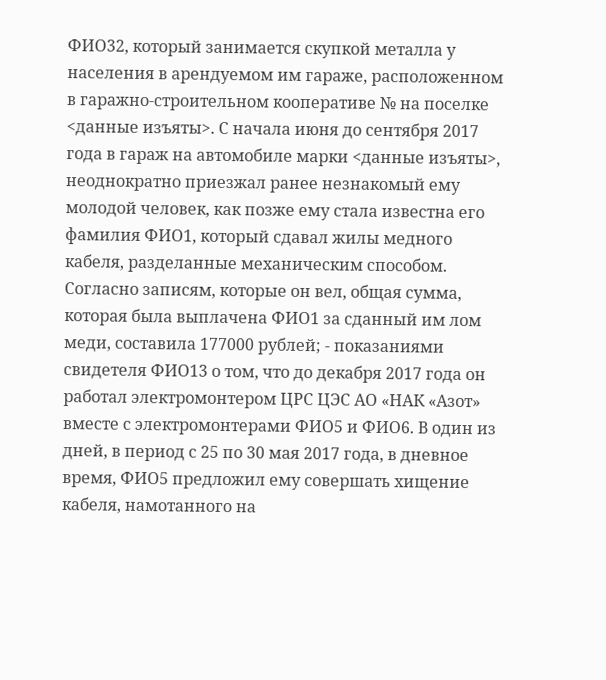ФИО32, который занимается скупкой металла у населения в арендуемом им гараже, расположенном в гаражно-строительном кооперативе № на поселке <данные изъяты>. С начала июня до сентября 2017 года в гараж на автомобиле марки <данные изъяты>, неоднократно приезжал ранее незнакомый ему молодой человек, как позже ему стала известна его фамилия ФИО1, который сдавал жилы медного кабеля, разделанные механическим способом. Согласно записям, которые он вел, общая сумма, которая была выплачена ФИО1 за сданный им лом меди, составила 177000 рублей; - показаниями свидетеля ФИО13 о том, что до декабря 2017 года он работал электромонтером ЦРС ЦЭС АО «НАК «Азот» вместе с электромонтерами ФИО5 и ФИО6. В один из дней, в период с 25 по 30 мая 2017 года, в дневное время, ФИО5 предложил ему совершать хищение кабеля, намотанного на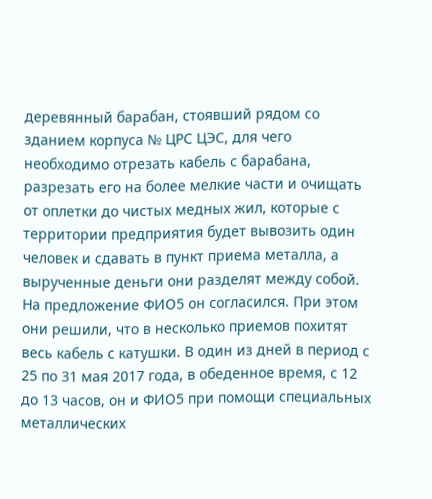деревянный барабан, стоявший рядом со зданием корпуса № ЦРС ЦЭС, для чего необходимо отрезать кабель с барабана, разрезать его на более мелкие части и очищать от оплетки до чистых медных жил, которые с территории предприятия будет вывозить один человек и сдавать в пункт приема металла, а вырученные деньги они разделят между собой. На предложение ФИО5 он согласился. При этом они решили, что в несколько приемов похитят весь кабель с катушки. В один из дней в период с 25 по 31 мая 2017 года, в обеденное время, с 12 до 13 часов, он и ФИО5 при помощи специальных металлических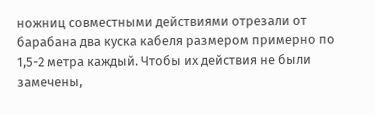ножниц совместными действиями отрезали от барабана два куска кабеля размером примерно по 1,5-2 метра каждый. Чтобы их действия не были замечены,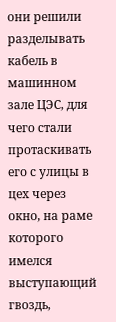они решили разделывать кабель в машинном зале ЦЭС, для чего стали протаскивать его с улицы в цех через окно, на раме которого имелся выступающий гвоздь,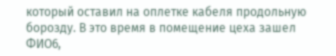который оставил на оплетке кабеля продольную борозду. В это время в помещение цеха зашел ФИО6,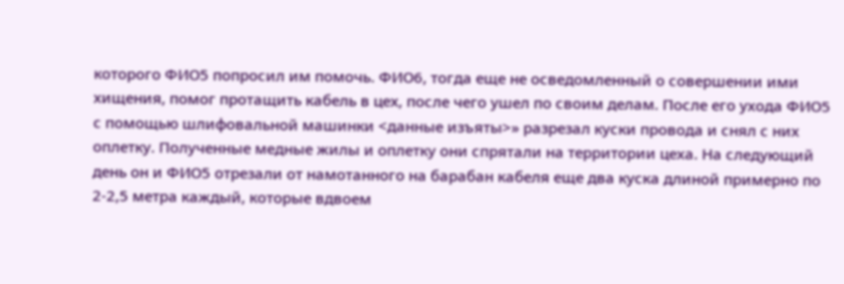которого ФИО5 попросил им помочь. ФИО6, тогда еще не осведомленный о совершении ими хищения, помог протащить кабель в цех, после чего ушел по своим делам. После его ухода ФИО5 с помощью шлифовальной машинки <данные изъяты>» разрезал куски провода и снял с них оплетку. Полученные медные жилы и оплетку они спрятали на территории цеха. На следующий день он и ФИО5 отрезали от намотанного на барабан кабеля еще два куска длиной примерно по 2-2,5 метра каждый, которые вдвоем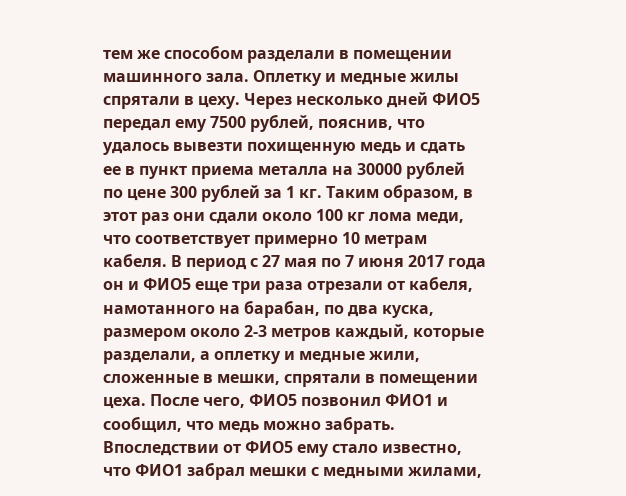тем же способом разделали в помещении машинного зала. Оплетку и медные жилы спрятали в цеху. Через несколько дней ФИО5 передал ему 7500 рублей, пояснив, что удалось вывезти похищенную медь и сдать ее в пункт приема металла на 30000 рублей по цене 300 рублей за 1 кг. Таким образом, в этот раз они сдали около 100 кг лома меди, что соответствует примерно 10 метрам кабеля. В период с 27 мая по 7 июня 2017 года он и ФИО5 еще три раза отрезали от кабеля, намотанного на барабан, по два куска, размером около 2-3 метров каждый, которые разделали, а оплетку и медные жили, сложенные в мешки, спрятали в помещении цеха. После чего, ФИО5 позвонил ФИО1 и сообщил, что медь можно забрать. Впоследствии от ФИО5 ему стало известно, что ФИО1 забрал мешки с медными жилами,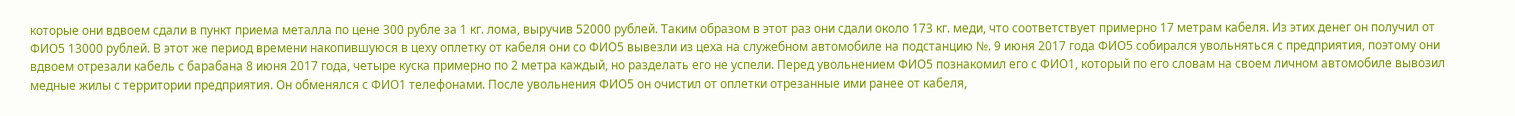которые они вдвоем сдали в пункт приема металла по цене 300 рубле за 1 кг. лома, выручив 52000 рублей. Таким образом в этот раз они сдали около 173 кг. меди, что соответствует примерно 17 метрам кабеля. Из этих денег он получил от ФИО5 13000 рублей. В этот же период времени накопившуюся в цеху оплетку от кабеля они со ФИО5 вывезли из цеха на служебном автомобиле на подстанцию №. 9 июня 2017 года ФИО5 собирался увольняться с предприятия, поэтому они вдвоем отрезали кабель с барабана 8 июня 2017 года, четыре куска примерно по 2 метра каждый, но разделать его не успели. Перед увольнением ФИО5 познакомил его с ФИО1, который по его словам на своем личном автомобиле вывозил медные жилы с территории предприятия. Он обменялся с ФИО1 телефонами. После увольнения ФИО5 он очистил от оплетки отрезанные ими ранее от кабеля,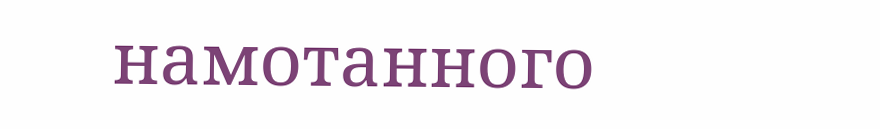намотанного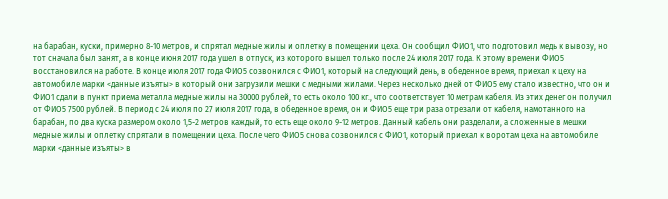на барабан, куски, примерно 8-10 метров, и спрятал медные жилы и оплетку в помещении цеха. Он сообщил ФИО1, что подготовил медь к вывозу, но тот сначала был занят, а в конце июня 2017 года ушел в отпуск, из которого вышел только после 24 июля 2017 года. К этому времени ФИО5 восстановился на работе. В конце июля 2017 года ФИО5 созвонился с ФИО1, который на следующий день, в обеденное время, приехал к цеху на автомобиле марки <данные изъяты> в который они загрузили мешки с медными жилами. Через несколько дней от ФИО5 ему стало известно, что он и ФИО1 сдали в пункт приема металла медные жилы на 30000 рублей, то есть около 100 кг., что соответствует 10 метрам кабеля. Из этих денег он получил от ФИО5 7500 рублей. В период с 24 июля по 27 июля 2017 года, в обеденное время, он и ФИО5 еще три раза отрезали от кабеля, намотанного на барабан, по два куска размером около 1,5-2 метров каждый, то есть еще около 9-12 метров. Данный кабель они разделали, а сложенные в мешки медные жилы и оплетку спрятали в помещении цеха. После чего ФИО5 снова созвонился с ФИО1, который приехал к воротам цеха на автомобиле марки <данные изъяты> в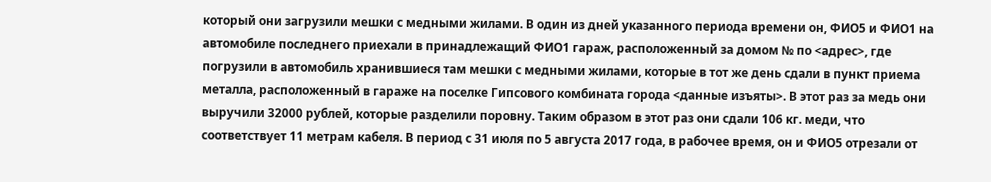который они загрузили мешки с медными жилами. В один из дней указанного периода времени он, ФИО5 и ФИО1 на автомобиле последнего приехали в принадлежащий ФИО1 гараж, расположенный за домом № по <адрес>, где погрузили в автомобиль хранившиеся там мешки с медными жилами, которые в тот же день сдали в пункт приема металла, расположенный в гараже на поселке Гипсового комбината города <данные изъяты>. В этот раз за медь они выручили 32000 рублей, которые разделили поровну. Таким образом в этот раз они сдали 106 кг. меди, что соответствует 11 метрам кабеля. В период с 31 июля по 5 августа 2017 года, в рабочее время, он и ФИО5 отрезали от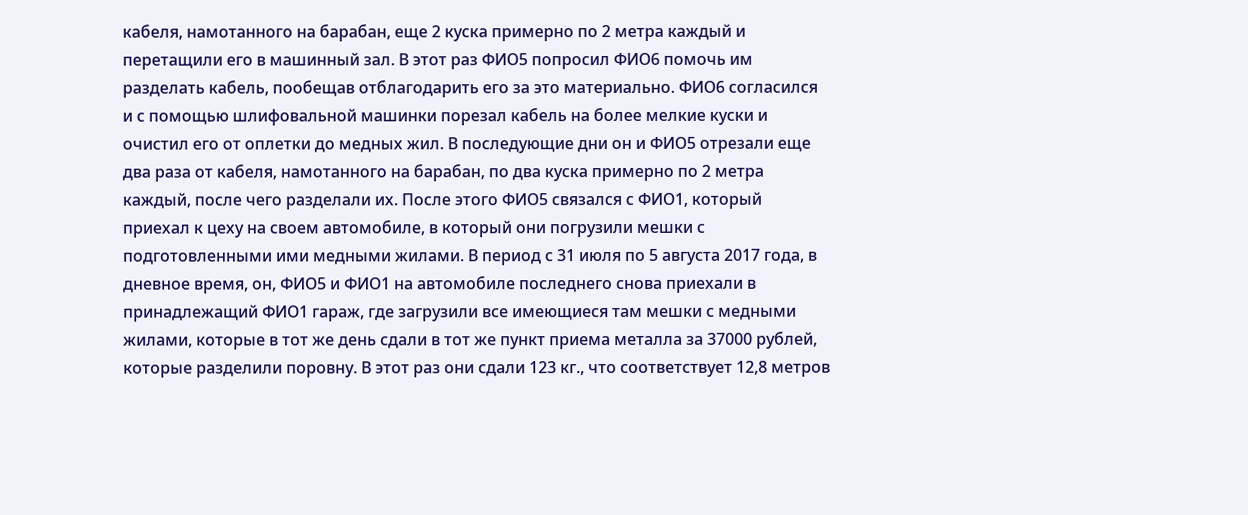кабеля, намотанного на барабан, еще 2 куска примерно по 2 метра каждый и перетащили его в машинный зал. В этот раз ФИО5 попросил ФИО6 помочь им разделать кабель, пообещав отблагодарить его за это материально. ФИО6 согласился и с помощью шлифовальной машинки порезал кабель на более мелкие куски и очистил его от оплетки до медных жил. В последующие дни он и ФИО5 отрезали еще два раза от кабеля, намотанного на барабан, по два куска примерно по 2 метра каждый, после чего разделали их. После этого ФИО5 связался с ФИО1, который приехал к цеху на своем автомобиле, в который они погрузили мешки с подготовленными ими медными жилами. В период с 31 июля по 5 августа 2017 года, в дневное время, он, ФИО5 и ФИО1 на автомобиле последнего снова приехали в принадлежащий ФИО1 гараж, где загрузили все имеющиеся там мешки с медными жилами, которые в тот же день сдали в тот же пункт приема металла за 37000 рублей, которые разделили поровну. В этот раз они сдали 123 кг., что соответствует 12,8 метров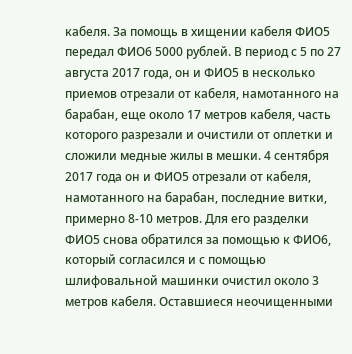кабеля. За помощь в хищении кабеля ФИО5 передал ФИО6 5000 рублей. В период с 5 по 27 августа 2017 года, он и ФИО5 в несколько приемов отрезали от кабеля, намотанного на барабан, еще около 17 метров кабеля, часть которого разрезали и очистили от оплетки и сложили медные жилы в мешки. 4 сентября 2017 года он и ФИО5 отрезали от кабеля, намотанного на барабан, последние витки, примерно 8-10 метров. Для его разделки ФИО5 снова обратился за помощью к ФИО6, который согласился и с помощью шлифовальной машинки очистил около 3 метров кабеля. Оставшиеся неочищенными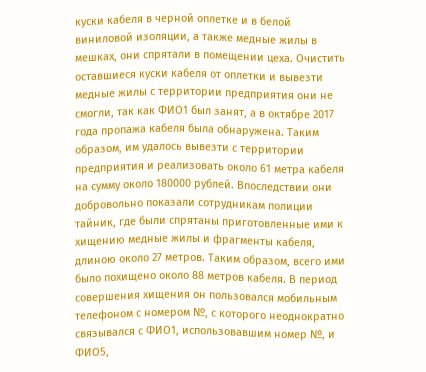куски кабеля в черной оплетке и в белой виниловой изоляции, а также медные жилы в мешках, они спрятали в помещении цеха. Очистить оставшиеся куски кабеля от оплетки и вывезти медные жилы с территории предприятия они не смогли, так как ФИО1 был занят, а в октябре 2017 года пропажа кабеля была обнаружена. Таким образом, им удалось вывезти с территории предприятия и реализовать около 61 метра кабеля на сумму около 180000 рублей. Впоследствии они добровольно показали сотрудникам полиции тайник, где были спрятаны приготовленные ими к хищению медные жилы и фрагменты кабеля, длиною около 27 метров. Таким образом, всего ими было похищено около 88 метров кабеля. В период совершения хищения он пользовался мобильным телефоном с номером №, с которого неоднократно связывался с ФИО1, использовавшим номер №, и ФИО5,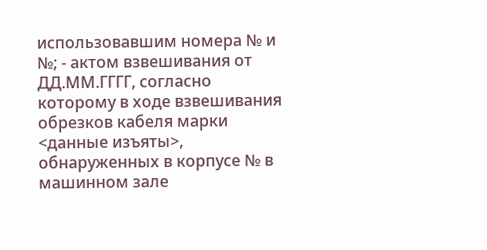использовавшим номера № и №; - актом взвешивания от ДД.ММ.ГГГГ, согласно которому в ходе взвешивания обрезков кабеля марки <данные изъяты>, обнаруженных в корпусе № в машинном зале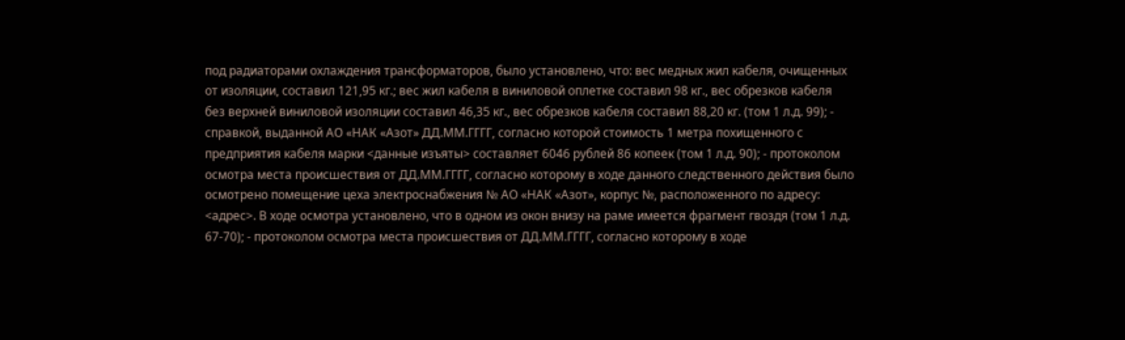под радиаторами охлаждения трансформаторов, было установлено, что: вес медных жил кабеля, очищенных от изоляции, составил 121,95 кг.; вес жил кабеля в виниловой оплетке составил 98 кг., вес обрезков кабеля без верхней виниловой изоляции составил 46,35 кг., вес обрезков кабеля составил 88,20 кг. (том 1 л.д. 99); - справкой, выданной АО «НАК «Азот» ДД.ММ.ГГГГ, согласно которой стоимость 1 метра похищенного с предприятия кабеля марки <данные изъяты> составляет 6046 рублей 86 копеек (том 1 л.д. 90); - протоколом осмотра места происшествия от ДД.ММ.ГГГГ, согласно которому в ходе данного следственного действия было осмотрено помещение цеха электроснабжения № АО «НАК «Азот», корпус №, расположенного по адресу: <адрес>. В ходе осмотра установлено, что в одном из окон внизу на раме имеется фрагмент гвоздя (том 1 л.д. 67-70); - протоколом осмотра места происшествия от ДД.ММ.ГГГГ, согласно которому в ходе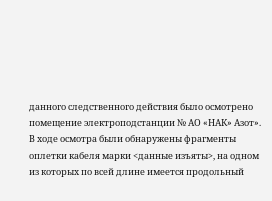данного следственного действия было осмотрено помещение электроподстанции № АО «НАК» Азот». В ходе осмотра были обнаружены фрагменты оплетки кабеля марки <данные изъяты>, на одном из которых по всей длине имеется продольный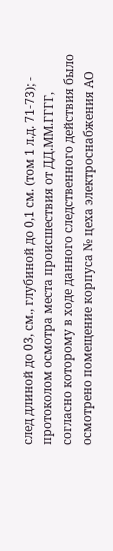след длиной до 03, см., глубиной до 0,1 см. (том 1 л.д. 71-73); - протоколом осмотра места происшествия от ДД.ММ.ГГГГ, согласно которому в ходе данного следственного действия было осмотрено помещение корпуса № цеха электроснабжения АО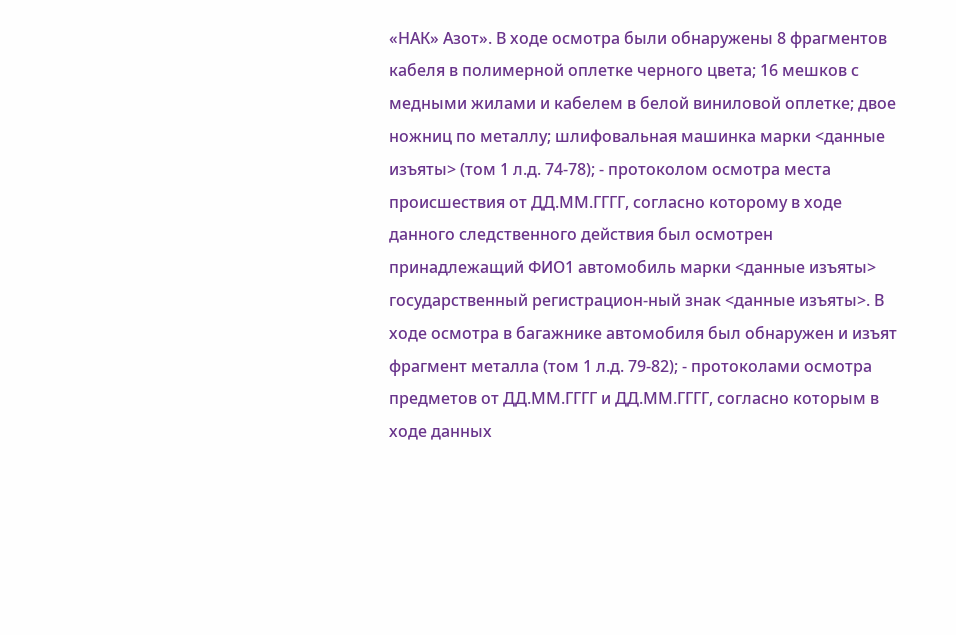«НАК» Азот». В ходе осмотра были обнаружены 8 фрагментов кабеля в полимерной оплетке черного цвета; 16 мешков с медными жилами и кабелем в белой виниловой оплетке; двое ножниц по металлу; шлифовальная машинка марки <данные изъяты> (том 1 л.д. 74-78); - протоколом осмотра места происшествия от ДД.ММ.ГГГГ, согласно которому в ходе данного следственного действия был осмотрен принадлежащий ФИО1 автомобиль марки <данные изъяты> государственный регистрацион-ный знак <данные изъяты>. В ходе осмотра в багажнике автомобиля был обнаружен и изъят фрагмент металла (том 1 л.д. 79-82); - протоколами осмотра предметов от ДД.ММ.ГГГГ и ДД.ММ.ГГГГ, согласно которым в ходе данных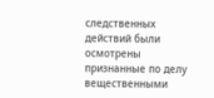следственных действий были осмотрены признанные по делу вещественными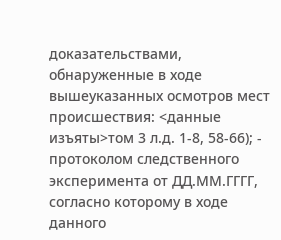доказательствами, обнаруженные в ходе вышеуказанных осмотров мест происшествия: <данные изъяты>том 3 л.д. 1-8, 58-66); - протоколом следственного эксперимента от ДД.ММ.ГГГГ, согласно которому в ходе данного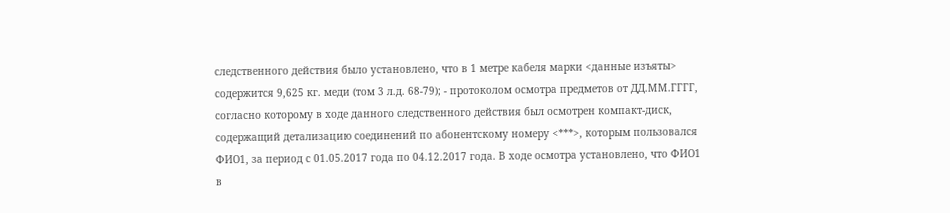следственного действия было установлено, что в 1 метре кабеля марки <данные изъяты> содержится 9,625 кг. меди (том 3 л.д. 68-79); - протоколом осмотра предметов от ДД.ММ.ГГГГ, согласно которому в ходе данного следственного действия был осмотрен компакт-диск, содержащий детализацию соединений по абонентскому номеру <***>, которым пользовался ФИО1, за период с 01.05.2017 года по 04.12.2017 года. В ходе осмотра установлено, что ФИО1 в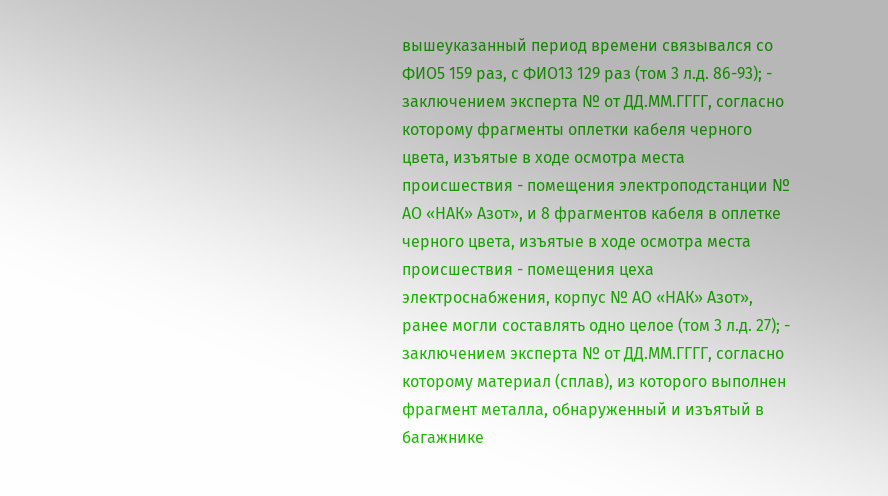вышеуказанный период времени связывался со ФИО5 159 раз, с ФИО13 129 раз (том 3 л.д. 86-93); - заключением эксперта № от ДД.ММ.ГГГГ, согласно которому фрагменты оплетки кабеля черного цвета, изъятые в ходе осмотра места происшествия - помещения электроподстанции № АО «НАК» Азот», и 8 фрагментов кабеля в оплетке черного цвета, изъятые в ходе осмотра места происшествия - помещения цеха электроснабжения, корпус № АО «НАК» Азот», ранее могли составлять одно целое (том 3 л.д. 27); - заключением эксперта № от ДД.ММ.ГГГГ, согласно которому материал (сплав), из которого выполнен фрагмент металла, обнаруженный и изъятый в багажнике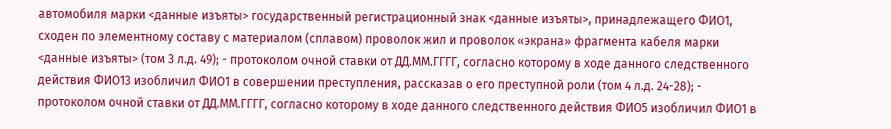автомобиля марки <данные изъяты> государственный регистрационный знак <данные изъяты>, принадлежащего ФИО1, сходен по элементному составу с материалом (сплавом) проволок жил и проволок «экрана» фрагмента кабеля марки <данные изъяты> (том 3 л.д. 49); - протоколом очной ставки от ДД.ММ.ГГГГ, согласно которому в ходе данного следственного действия ФИО13 изобличил ФИО1 в совершении преступления, рассказав о его преступной роли (том 4 л.д. 24-28); - протоколом очной ставки от ДД.ММ.ГГГГ, согласно которому в ходе данного следственного действия ФИО5 изобличил ФИО1 в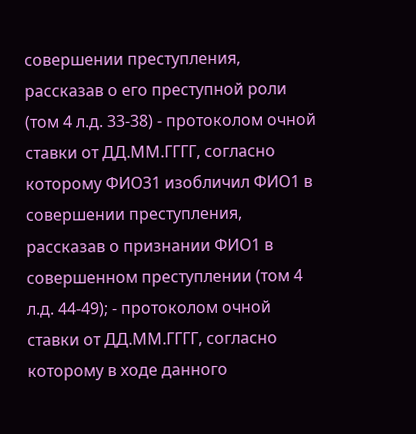совершении преступления, рассказав о его преступной роли (том 4 л.д. 33-38) - протоколом очной ставки от ДД.ММ.ГГГГ, согласно которому ФИО31 изобличил ФИО1 в совершении преступления, рассказав о признании ФИО1 в совершенном преступлении (том 4 л.д. 44-49); - протоколом очной ставки от ДД.ММ.ГГГГ, согласно которому в ходе данного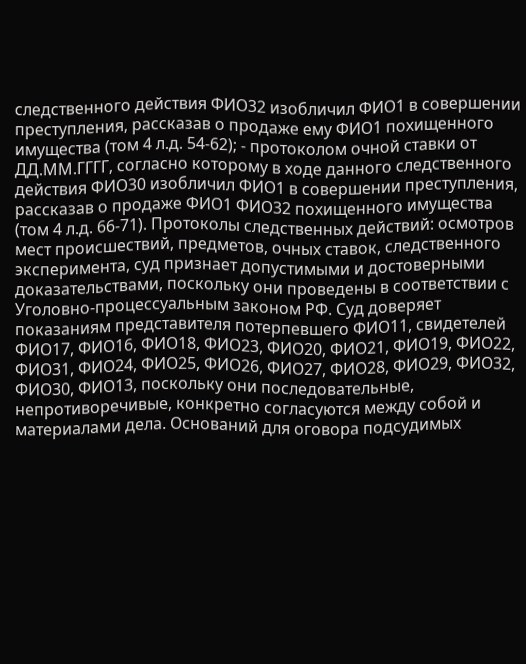следственного действия ФИО32 изобличил ФИО1 в совершении преступления, рассказав о продаже ему ФИО1 похищенного имущества (том 4 л.д. 54-62); - протоколом очной ставки от ДД.ММ.ГГГГ, согласно которому в ходе данного следственного действия ФИО30 изобличил ФИО1 в совершении преступления, рассказав о продаже ФИО1 ФИО32 похищенного имущества (том 4 л.д. 66-71). Протоколы следственных действий: осмотров мест происшествий, предметов, очных ставок, следственного эксперимента, суд признает допустимыми и достоверными доказательствами, поскольку они проведены в соответствии с Уголовно-процессуальным законом РФ. Суд доверяет показаниям представителя потерпевшего ФИО11, свидетелей ФИО17, ФИО16, ФИО18, ФИО23, ФИО20, ФИО21, ФИО19, ФИО22, ФИО31, ФИО24, ФИО25, ФИО26, ФИО27, ФИО28, ФИО29, ФИО32, ФИО30, ФИО13, поскольку они последовательные, непротиворечивые, конкретно согласуются между собой и материалами дела. Оснований для оговора подсудимых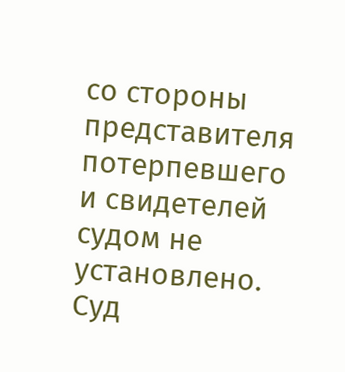со стороны представителя потерпевшего и свидетелей судом не установлено. Суд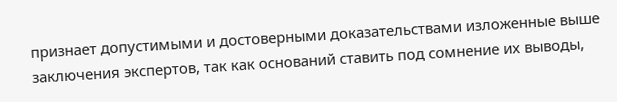признает допустимыми и достоверными доказательствами изложенные выше заключения экспертов, так как оснований ставить под сомнение их выводы,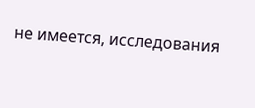не имеется, исследования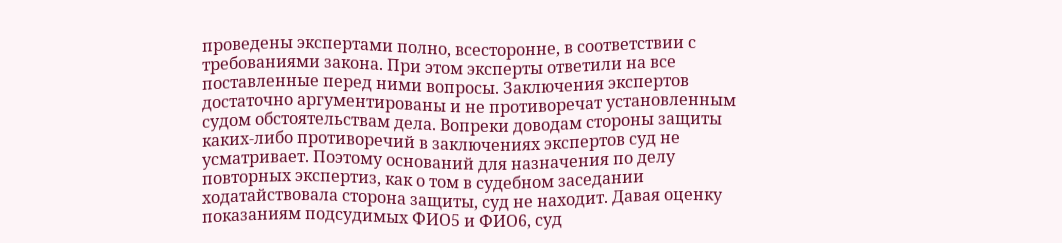проведены экспертами полно, всесторонне, в соответствии с требованиями закона. При этом эксперты ответили на все поставленные перед ними вопросы. Заключения экспертов достаточно аргументированы и не противоречат установленным судом обстоятельствам дела. Вопреки доводам стороны защиты каких-либо противоречий в заключениях экспертов суд не усматривает. Поэтому оснований для назначения по делу повторных экспертиз, как о том в судебном заседании ходатайствовала сторона защиты, суд не находит. Давая оценку показаниям подсудимых ФИО5 и ФИО6, суд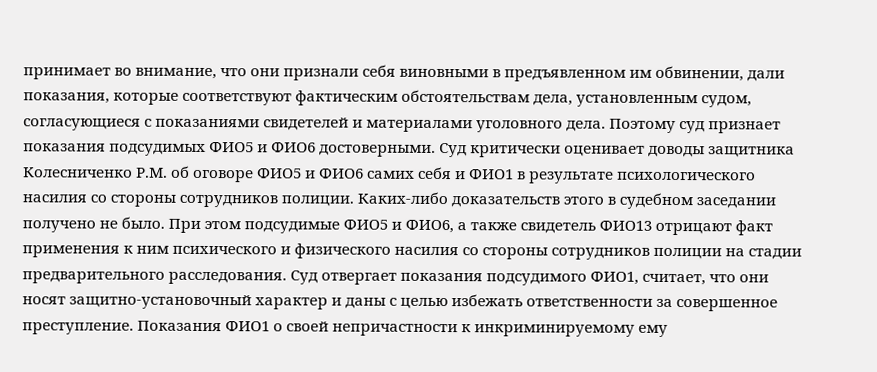принимает во внимание, что они признали себя виновными в предъявленном им обвинении, дали показания, которые соответствуют фактическим обстоятельствам дела, установленным судом, согласующиеся с показаниями свидетелей и материалами уголовного дела. Поэтому суд признает показания подсудимых ФИО5 и ФИО6 достоверными. Суд критически оценивает доводы защитника Колесниченко Р.М. об оговоре ФИО5 и ФИО6 самих себя и ФИО1 в результате психологического насилия со стороны сотрудников полиции. Каких-либо доказательств этого в судебном заседании получено не было. При этом подсудимые ФИО5 и ФИО6, а также свидетель ФИО13 отрицают факт применения к ним психического и физического насилия со стороны сотрудников полиции на стадии предварительного расследования. Суд отвергает показания подсудимого ФИО1, считает, что они носят защитно-установочный характер и даны с целью избежать ответственности за совершенное преступление. Показания ФИО1 о своей непричастности к инкриминируемому ему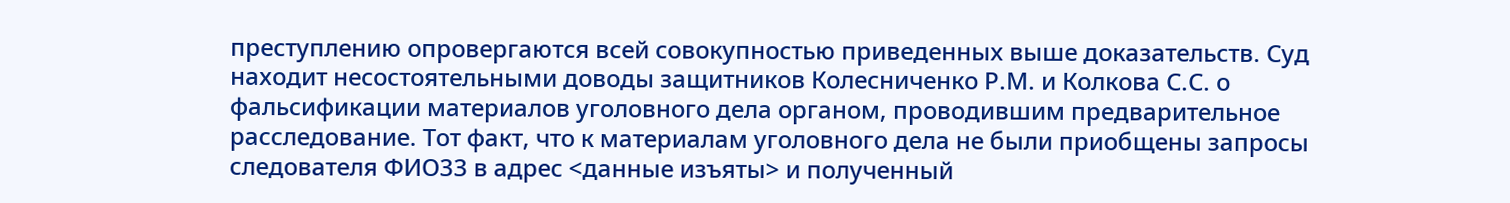преступлению опровергаются всей совокупностью приведенных выше доказательств. Суд находит несостоятельными доводы защитников Колесниченко Р.М. и Колкова С.С. о фальсификации материалов уголовного дела органом, проводившим предварительное расследование. Тот факт, что к материалам уголовного дела не были приобщены запросы следователя ФИО33 в адрес <данные изъяты> и полученный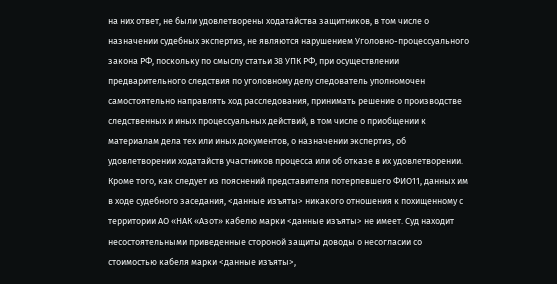на них ответ, не были удовлетворены ходатайства защитников, в том числе о назначении судебных экспертиз, не являются нарушением Уголовно-процессуального закона РФ, поскольку по смыслу статьи 38 УПК РФ, при осуществлении предварительного следствия по уголовному делу следователь уполномочен самостоятельно направлять ход расследования, принимать решение о производстве следственных и иных процессуальных действий, в том числе о приобщении к материалам дела тех или иных документов, о назначении экспертиз, об удовлетворении ходатайств участников процесса или об отказе в их удовлетворении. Кроме того, как следует из пояснений представителя потерпевшего ФИО11, данных им в ходе судебного заседания, <данные изъяты> никакого отношения к похищенному с территории АО «НАК «Азот» кабелю марки <данные изъяты> не имеет. Суд находит несостоятельными приведенные стороной защиты доводы о несогласии со стоимостью кабеля марки <данные изъяты>,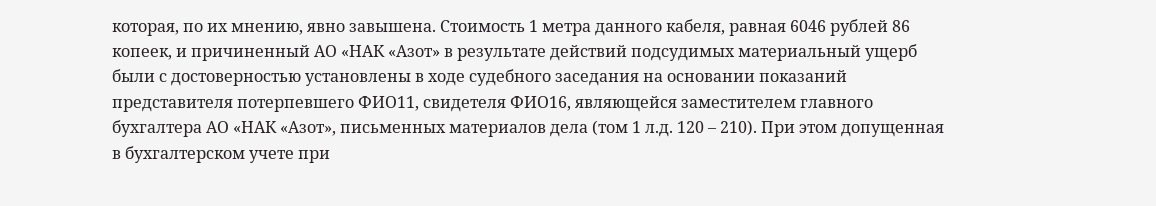которая, по их мнению, явно завышена. Стоимость 1 метра данного кабеля, равная 6046 рублей 86 копеек, и причиненный АО «НАК «Азот» в результате действий подсудимых материальный ущерб были с достоверностью установлены в ходе судебного заседания на основании показаний представителя потерпевшего ФИО11, свидетеля ФИО16, являющейся заместителем главного бухгалтера АО «НАК «Азот», письменных материалов дела (том 1 л.д. 120 – 210). При этом допущенная в бухгалтерском учете при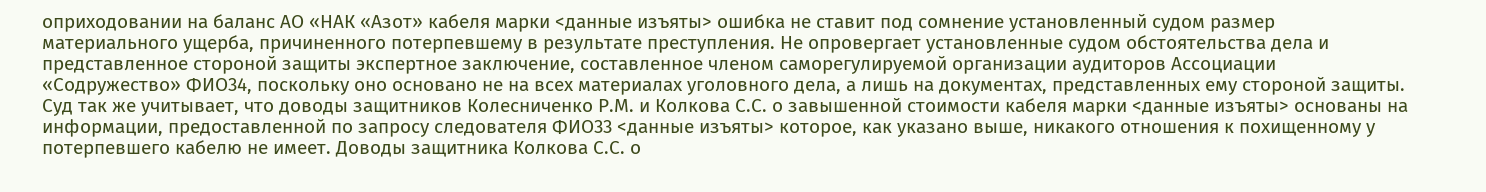оприходовании на баланс АО «НАК «Азот» кабеля марки <данные изъяты> ошибка не ставит под сомнение установленный судом размер материального ущерба, причиненного потерпевшему в результате преступления. Не опровергает установленные судом обстоятельства дела и представленное стороной защиты экспертное заключение, составленное членом саморегулируемой организации аудиторов Ассоциации «Содружество» ФИО34, поскольку оно основано не на всех материалах уголовного дела, а лишь на документах, представленных ему стороной защиты. Суд так же учитывает, что доводы защитников Колесниченко Р.М. и Колкова С.С. о завышенной стоимости кабеля марки <данные изъяты> основаны на информации, предоставленной по запросу следователя ФИО33 <данные изъяты> которое, как указано выше, никакого отношения к похищенному у потерпевшего кабелю не имеет. Доводы защитника Колкова С.С. о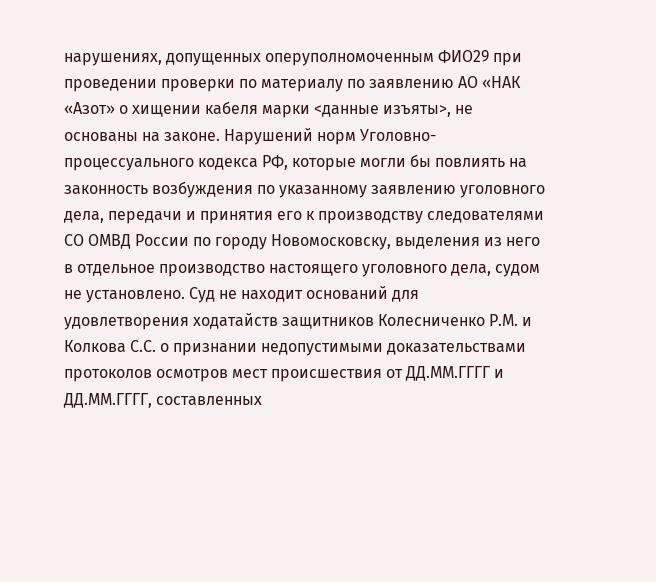нарушениях, допущенных оперуполномоченным ФИО29 при проведении проверки по материалу по заявлению АО «НАК «Азот» о хищении кабеля марки <данные изъяты>, не основаны на законе. Нарушений норм Уголовно-процессуального кодекса РФ, которые могли бы повлиять на законность возбуждения по указанному заявлению уголовного дела, передачи и принятия его к производству следователями СО ОМВД России по городу Новомосковску, выделения из него в отдельное производство настоящего уголовного дела, судом не установлено. Суд не находит оснований для удовлетворения ходатайств защитников Колесниченко Р.М. и Колкова С.С. о признании недопустимыми доказательствами протоколов осмотров мест происшествия от ДД.ММ.ГГГГ и ДД.ММ.ГГГГ, составленных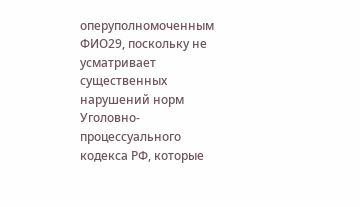оперуполномоченным ФИО29, поскольку не усматривает существенных нарушений норм Уголовно-процессуального кодекса РФ, которые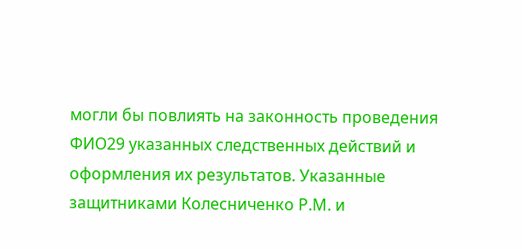могли бы повлиять на законность проведения ФИО29 указанных следственных действий и оформления их результатов. Указанные защитниками Колесниченко Р.М. и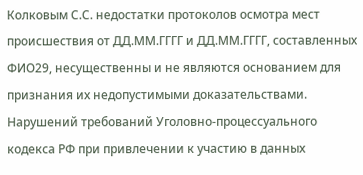Колковым С.С. недостатки протоколов осмотра мест происшествия от ДД.ММ.ГГГГ и ДД.ММ.ГГГГ, составленных ФИО29, несущественны и не являются основанием для признания их недопустимыми доказательствами. Нарушений требований Уголовно-процессуального кодекса РФ при привлечении к участию в данных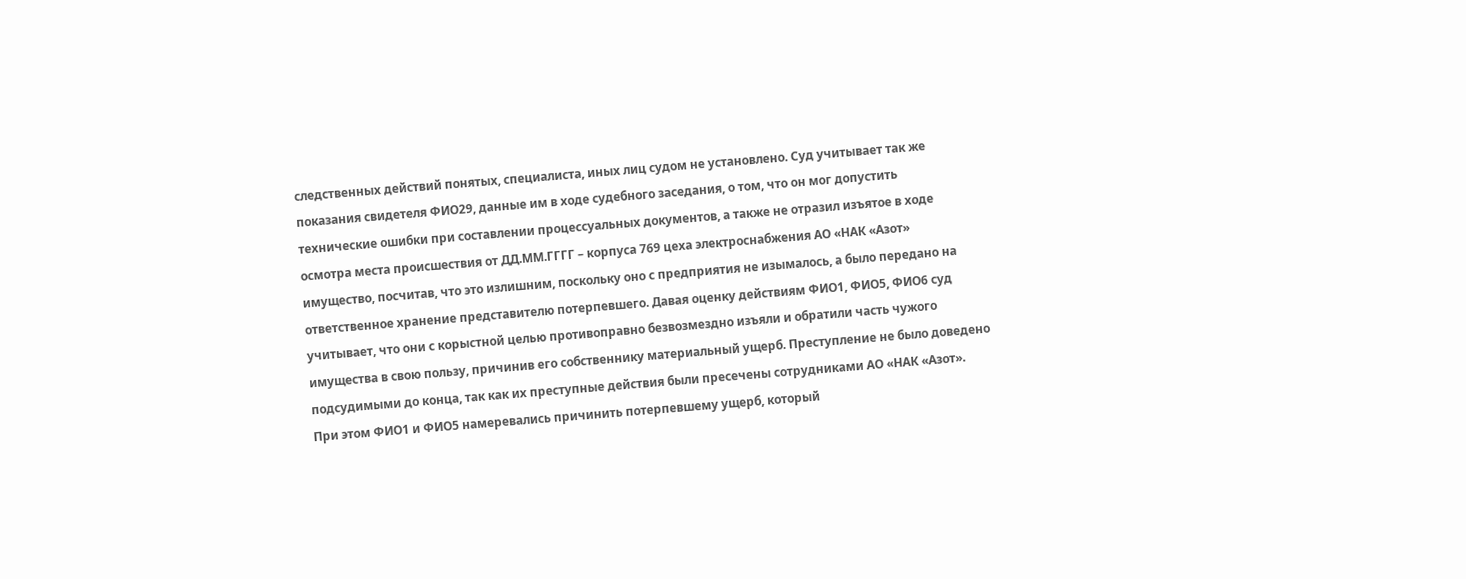следственных действий понятых, специалиста, иных лиц судом не установлено. Суд учитывает так же показания свидетеля ФИО29, данные им в ходе судебного заседания, о том, что он мог допустить технические ошибки при составлении процессуальных документов, а также не отразил изъятое в ходе осмотра места происшествия от ДД.ММ.ГГГГ – корпуса 769 цеха электроснабжения АО «НАК «Азот» имущество, посчитав, что это излишним, поскольку оно с предприятия не изымалось, а было передано на ответственное хранение представителю потерпевшего. Давая оценку действиям ФИО1, ФИО5, ФИО6 суд учитывает, что они с корыстной целью противоправно безвозмездно изъяли и обратили часть чужого имущества в свою пользу, причинив его собственнику материальный ущерб. Преступление не было доведено подсудимыми до конца, так как их преступные действия были пресечены сотрудниками АО «НАК «Азот». При этом ФИО1 и ФИО5 намеревались причинить потерпевшему ущерб, который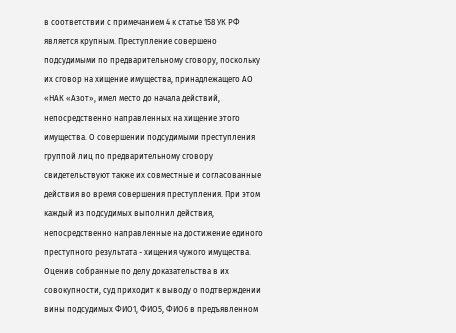в соответствии с примечанием 4 к статье 158 УК РФ является крупным. Преступление совершено подсудимыми по предварительному сговору, поскольку их сговор на хищение имущества, принадлежащего АО «НАК «Азот», имел место до начала действий, непосредственно направленных на хищение этого имущества. О совершении подсудимыми преступления группой лиц по предварительному сговору свидетельствуют также их совместные и согласованные действия во время совершения преступления. При этом каждый из подсудимых выполнил действия, непосредственно направленные на достижение единого преступного результата - хищения чужого имущества. Оценив собранные по делу доказательства в их совокупности, суд приходит к выводу о подтверждении вины подсудимых ФИО1, ФИО5, ФИО6 в предъявленном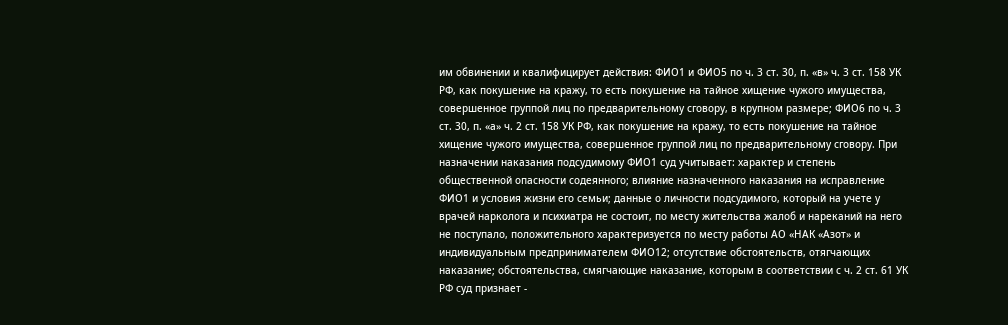им обвинении и квалифицирует действия: ФИО1 и ФИО5 по ч. 3 ст. 30, п. «в» ч. 3 ст. 158 УК РФ, как покушение на кражу, то есть покушение на тайное хищение чужого имущества, совершенное группой лиц по предварительному сговору, в крупном размере; ФИО6 по ч. 3 ст. 30, п. «а» ч. 2 ст. 158 УК РФ, как покушение на кражу, то есть покушение на тайное хищение чужого имущества, совершенное группой лиц по предварительному сговору. При назначении наказания подсудимому ФИО1 суд учитывает: характер и степень общественной опасности содеянного; влияние назначенного наказания на исправление ФИО1 и условия жизни его семьи; данные о личности подсудимого, который на учете у врачей нарколога и психиатра не состоит, по месту жительства жалоб и нареканий на него не поступало, положительного характеризуется по месту работы АО «НАК «Азот» и индивидуальным предпринимателем ФИО12; отсутствие обстоятельств, отягчающих наказание; обстоятельства, смягчающие наказание, которым в соответствии с ч. 2 ст. 61 УК РФ суд признает -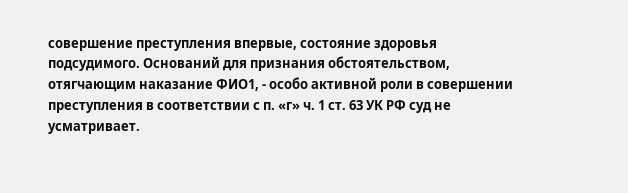совершение преступления впервые, состояние здоровья подсудимого. Оснований для признания обстоятельством, отягчающим наказание ФИО1, - особо активной роли в совершении преступления в соответствии с п. «г» ч. 1 ст. 63 УК РФ суд не усматривает.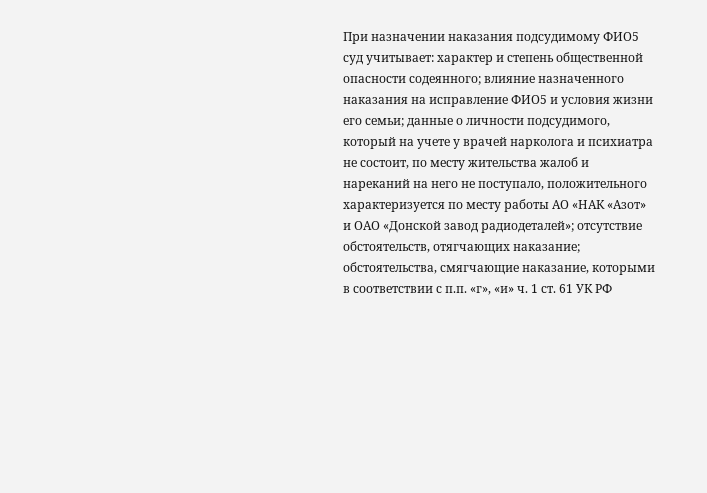При назначении наказания подсудимому ФИО5 суд учитывает: характер и степень общественной опасности содеянного; влияние назначенного наказания на исправление ФИО5 и условия жизни его семьи; данные о личности подсудимого, который на учете у врачей нарколога и психиатра не состоит, по месту жительства жалоб и нареканий на него не поступало, положительного характеризуется по месту работы АО «НАК «Азот» и ОАО «Донской завод радиодеталей»; отсутствие обстоятельств, отягчающих наказание; обстоятельства, смягчающие наказание, которыми в соответствии с п.п. «г», «и» ч. 1 ст. 61 УК РФ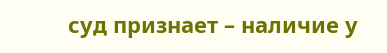суд признает – наличие у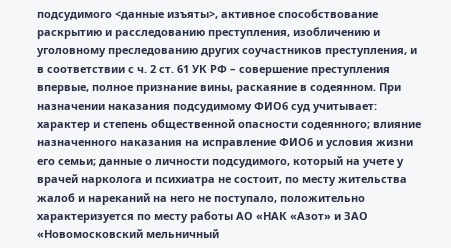подсудимого <данные изъяты>, активное способствование раскрытию и расследованию преступления, изобличению и уголовному преследованию других соучастников преступления, и в соответствии с ч. 2 ст. 61 УК РФ – совершение преступления впервые, полное признание вины, раскаяние в содеянном. При назначении наказания подсудимому ФИО6 суд учитывает: характер и степень общественной опасности содеянного; влияние назначенного наказания на исправление ФИО6 и условия жизни его семьи; данные о личности подсудимого, который на учете у врачей нарколога и психиатра не состоит, по месту жительства жалоб и нареканий на него не поступало, положительно характеризуется по месту работы АО «НАК «Азот» и ЗАО «Новомосковский мельничный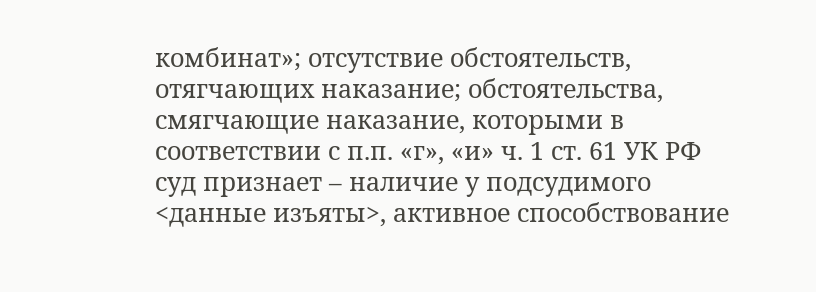комбинат»; отсутствие обстоятельств, отягчающих наказание; обстоятельства, смягчающие наказание, которыми в соответствии с п.п. «г», «и» ч. 1 ст. 61 УК РФ суд признает – наличие у подсудимого <данные изъяты>, активное способствование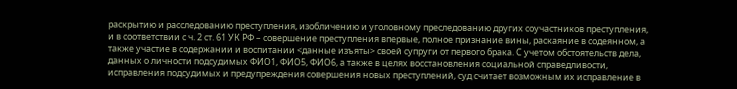раскрытию и расследованию преступления, изобличению и уголовному преследованию других соучастников преступления, и в соответствии с ч. 2 ст. 61 УК РФ – совершение преступления впервые, полное признание вины, раскаяние в содеянном, а также участие в содержании и воспитании <данные изъяты> своей супруги от первого брака. С учетом обстоятельств дела, данных о личности подсудимых ФИО1, ФИО5, ФИО6, а также в целях восстановления социальной справедливости, исправления подсудимых и предупреждения совершения новых преступлений, суд считает возможным их исправление в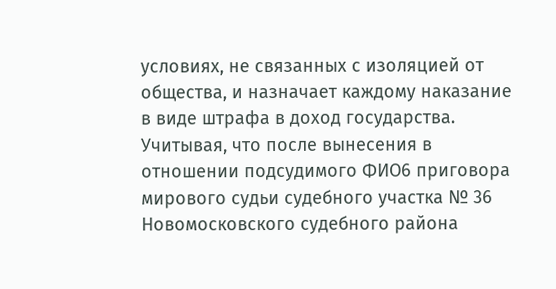условиях, не связанных с изоляцией от общества, и назначает каждому наказание в виде штрафа в доход государства. Учитывая, что после вынесения в отношении подсудимого ФИО6 приговора мирового судьи судебного участка № 36 Новомосковского судебного района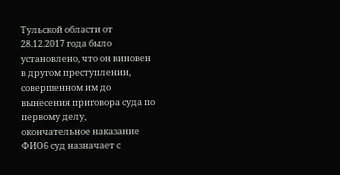Тульской области от 28.12.2017 года было установлено, что он виновен в другом преступлении, совершенном им до вынесения приговора суда по первому делу, окончательное наказание ФИО6 суд назначает с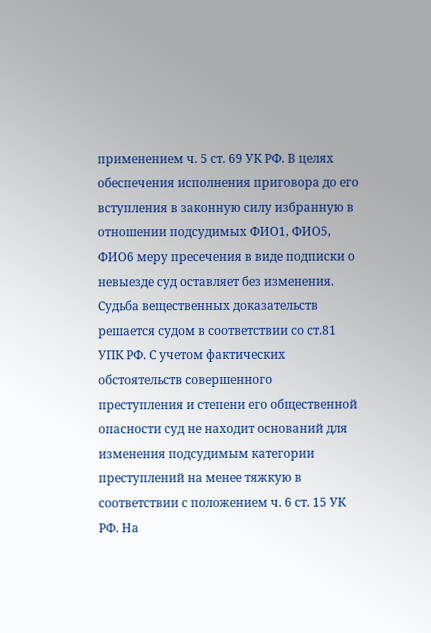применением ч. 5 ст. 69 УК РФ. В целях обеспечения исполнения приговора до его вступления в законную силу избранную в отношении подсудимых ФИО1, ФИО5, ФИО6 меру пресечения в виде подписки о невыезде суд оставляет без изменения. Судьба вещественных доказательств решается судом в соответствии со ст.81 УПК РФ. С учетом фактических обстоятельств совершенного преступления и степени его общественной опасности суд не находит оснований для изменения подсудимым категории преступлений на менее тяжкую в соответствии с положением ч. 6 ст. 15 УК РФ. На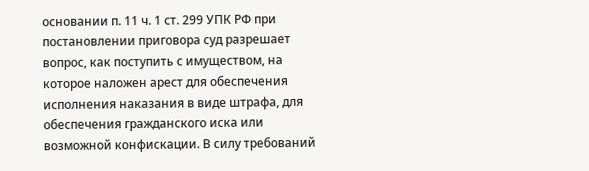основании п. 11 ч. 1 ст. 299 УПК РФ при постановлении приговора суд разрешает вопрос, как поступить с имуществом, на которое наложен арест для обеспечения исполнения наказания в виде штрафа, для обеспечения гражданского иска или возможной конфискации. В силу требований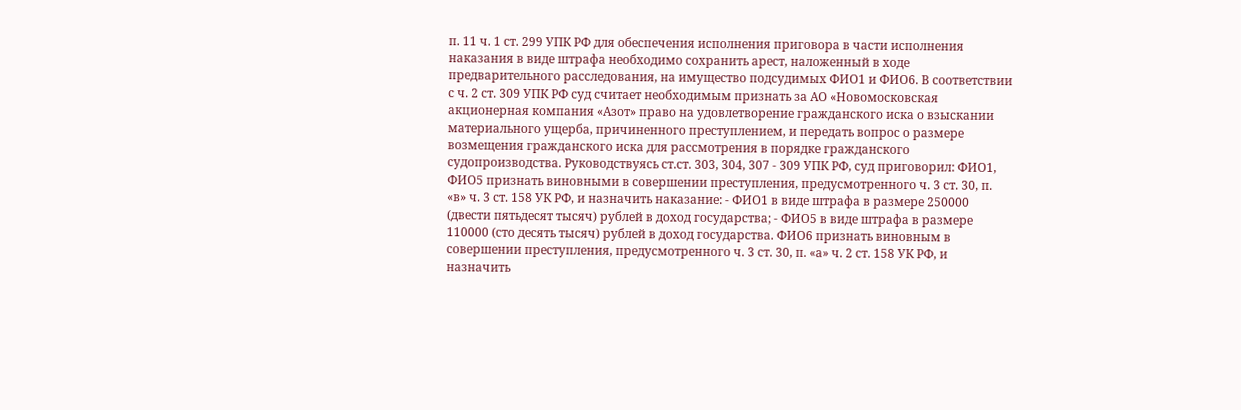п. 11 ч. 1 ст. 299 УПК РФ для обеспечения исполнения приговора в части исполнения наказания в виде штрафа необходимо сохранить арест, наложенный в ходе предварительного расследования, на имущество подсудимых ФИО1 и ФИО6. В соответствии с ч. 2 ст. 309 УПК РФ суд считает необходимым признать за АО «Новомосковская акционерная компания «Азот» право на удовлетворение гражданского иска о взыскании материального ущерба, причиненного преступлением, и передать вопрос о размере возмещения гражданского иска для рассмотрения в порядке гражданского судопроизводства. Руководствуясь ст.ст. 303, 304, 307 - 309 УПК РФ, суд приговорил: ФИО1, ФИО5 признать виновными в совершении преступления, предусмотренного ч. 3 ст. 30, п. «в» ч. 3 ст. 158 УК РФ, и назначить наказание: - ФИО1 в виде штрафа в размере 250000 (двести пятьдесят тысяч) рублей в доход государства; - ФИО5 в виде штрафа в размере 110000 (сто десять тысяч) рублей в доход государства. ФИО6 признать виновным в совершении преступления, предусмотренного ч. 3 ст. 30, п. «а» ч. 2 ст. 158 УК РФ, и назначить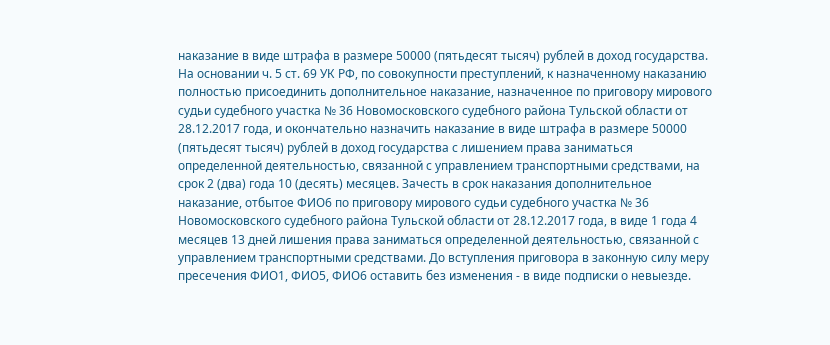наказание в виде штрафа в размере 50000 (пятьдесят тысяч) рублей в доход государства. На основании ч. 5 ст. 69 УК РФ, по совокупности преступлений, к назначенному наказанию полностью присоединить дополнительное наказание, назначенное по приговору мирового судьи судебного участка № 36 Новомосковского судебного района Тульской области от 28.12.2017 года, и окончательно назначить наказание в виде штрафа в размере 50000 (пятьдесят тысяч) рублей в доход государства с лишением права заниматься определенной деятельностью, связанной с управлением транспортными средствами, на срок 2 (два) года 10 (десять) месяцев. Зачесть в срок наказания дополнительное наказание, отбытое ФИО6 по приговору мирового судьи судебного участка № 36 Новомосковского судебного района Тульской области от 28.12.2017 года, в виде 1 года 4 месяцев 13 дней лишения права заниматься определенной деятельностью, связанной с управлением транспортными средствами. До вступления приговора в законную силу меру пресечения ФИО1, ФИО5, ФИО6 оставить без изменения - в виде подписки о невыезде.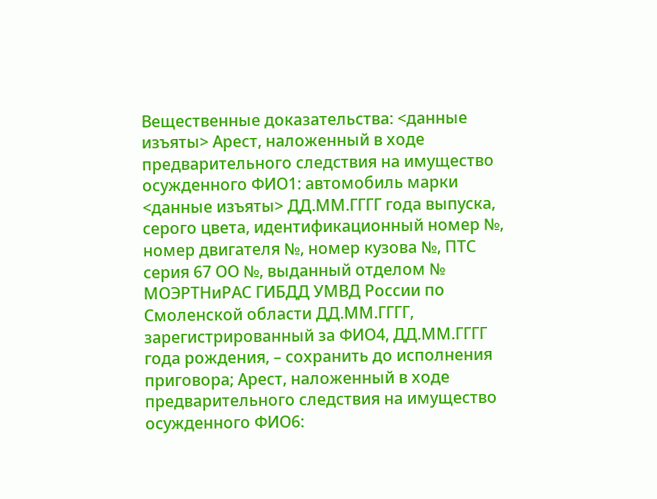Вещественные доказательства: <данные изъяты> Арест, наложенный в ходе предварительного следствия на имущество осужденного ФИО1: автомобиль марки <данные изъяты> ДД.ММ.ГГГГ года выпуска, серого цвета, идентификационный номер №, номер двигателя №, номер кузова №, ПТС серия 67 ОО №, выданный отделом № МОЭРТНиРАС ГИБДД УМВД России по Смоленской области ДД.ММ.ГГГГ, зарегистрированный за ФИО4, ДД.ММ.ГГГГ года рождения, – сохранить до исполнения приговора; Арест, наложенный в ходе предварительного следствия на имущество осужденного ФИО6: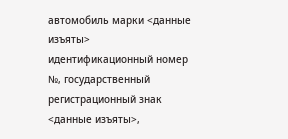автомобиль марки <данные изъяты> идентификационный номер №, государственный регистрационный знак <данные изъяты>,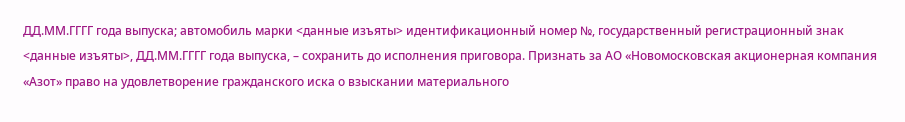ДД.ММ.ГГГГ года выпуска; автомобиль марки <данные изъяты> идентификационный номер №, государственный регистрационный знак <данные изъяты>, ДД.ММ.ГГГГ года выпуска, – сохранить до исполнения приговора. Признать за АО «Новомосковская акционерная компания «Азот» право на удовлетворение гражданского иска о взыскании материального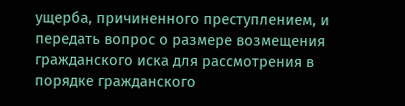ущерба, причиненного преступлением, и передать вопрос о размере возмещения гражданского иска для рассмотрения в порядке гражданского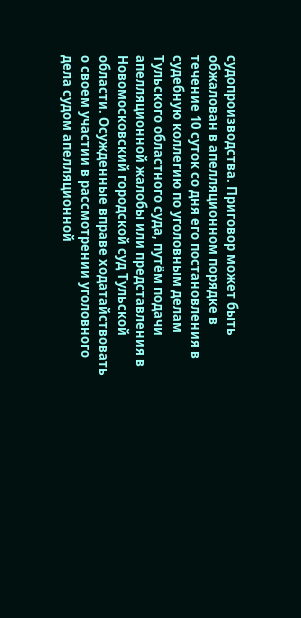судопроизводства. Приговор может быть обжалован в апелляционном порядке в течение 10 суток со дня его постановления в судебную коллегию по уголовным делам Тульского областного суда, путём подачи апелляционной жалобы или представления в Новомосковский городской суд Тульской области. Осужденные вправе ходатайствовать о своем участии в рассмотрении уголовного дела судом апелляционной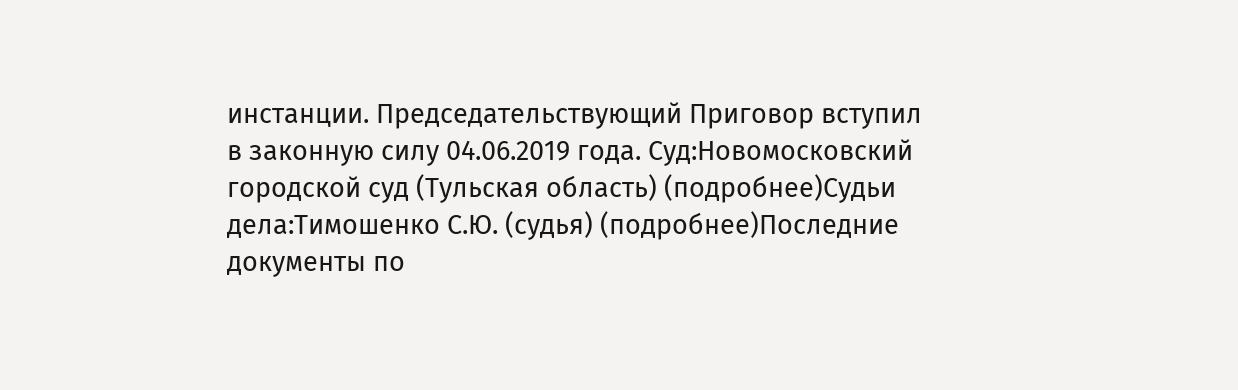инстанции. Председательствующий Приговор вступил в законную силу 04.06.2019 года. Суд:Новомосковский городской суд (Тульская область) (подробнее)Судьи дела:Тимошенко С.Ю. (судья) (подробнее)Последние документы по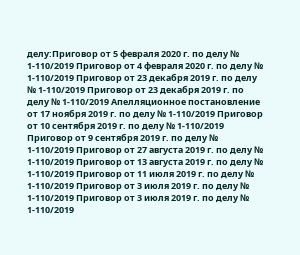делу:Приговор от 5 февраля 2020 г. по делу № 1-110/2019 Приговор от 4 февраля 2020 г. по делу № 1-110/2019 Приговор от 23 декабря 2019 г. по делу № 1-110/2019 Приговор от 23 декабря 2019 г. по делу № 1-110/2019 Апелляционное постановление от 17 ноября 2019 г. по делу № 1-110/2019 Приговор от 10 сентября 2019 г. по делу № 1-110/2019 Приговор от 9 сентября 2019 г. по делу № 1-110/2019 Приговор от 27 августа 2019 г. по делу № 1-110/2019 Приговор от 13 августа 2019 г. по делу № 1-110/2019 Приговор от 11 июля 2019 г. по делу № 1-110/2019 Приговор от 3 июля 2019 г. по делу № 1-110/2019 Приговор от 3 июля 2019 г. по делу № 1-110/2019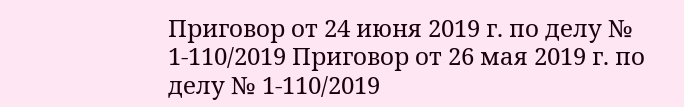Приговор от 24 июня 2019 г. по делу № 1-110/2019 Приговор от 26 мая 2019 г. по делу № 1-110/2019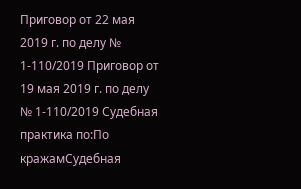Приговор от 22 мая 2019 г. по делу № 1-110/2019 Приговор от 19 мая 2019 г. по делу № 1-110/2019 Судебная практика по:По кражамСудебная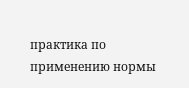практика по применению нормы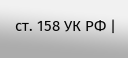ст. 158 УК РФ |